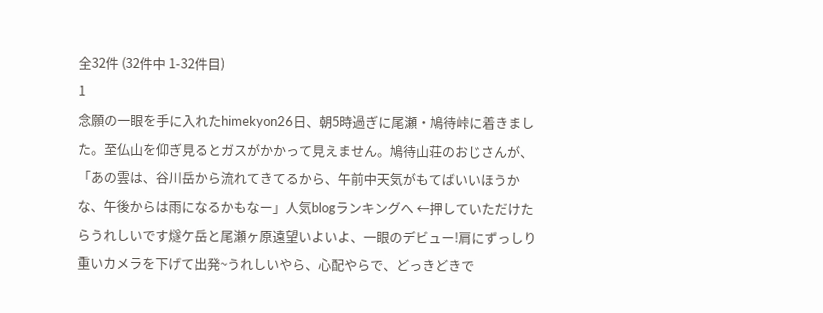全32件 (32件中 1-32件目)
1
念願の一眼を手に入れたhimekyon26日、朝5時過ぎに尾瀬・鳩待峠に着きました。至仏山を仰ぎ見るとガスがかかって見えません。鳩待山荘のおじさんが、「あの雲は、谷川岳から流れてきてるから、午前中天気がもてばいいほうかな、午後からは雨になるかもなー」人気blogランキングへ ←押していただけたらうれしいです燧ケ岳と尾瀬ヶ原遠望いよいよ、一眼のデビュー!肩にずっしり重いカメラを下げて出発~うれしいやら、心配やらで、どっきどきで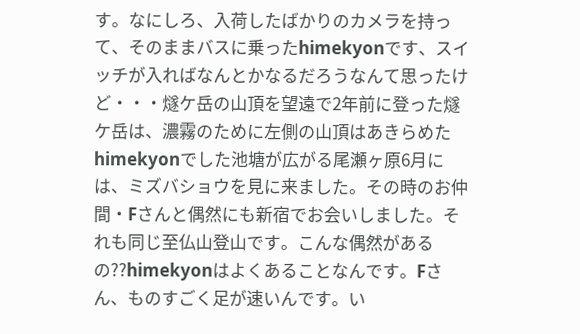す。なにしろ、入荷したばかりのカメラを持って、そのままバスに乗ったhimekyonです、スイッチが入ればなんとかなるだろうなんて思ったけど・・・燧ケ岳の山頂を望遠で2年前に登った燧ケ岳は、濃霧のために左側の山頂はあきらめたhimekyonでした池塘が広がる尾瀬ヶ原6月には、ミズバショウを見に来ました。その時のお仲間・Fさんと偶然にも新宿でお会いしました。それも同じ至仏山登山です。こんな偶然があるの??himekyonはよくあることなんです。Fさん、ものすごく足が速いんです。い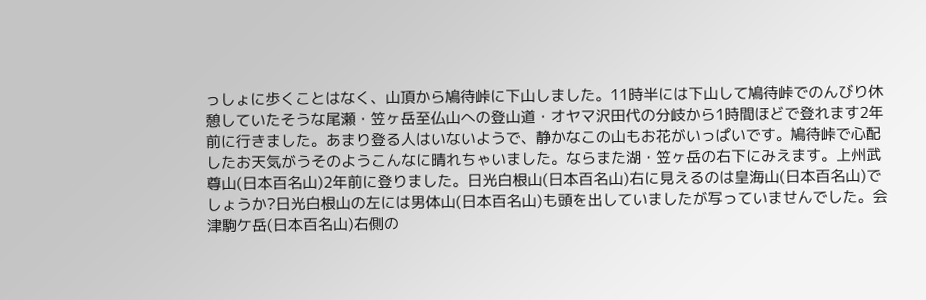っしょに歩くことはなく、山頂から鳩待峠に下山しました。11時半には下山して鳩待峠でのんびり休憩していたそうな尾瀬・笠ヶ岳至仏山への登山道・オヤマ沢田代の分岐から1時間ほどで登れます2年前に行きました。あまり登る人はいないようで、静かなこの山もお花がいっぱいです。鳩待峠で心配したお天気がうそのようこんなに晴れちゃいました。ならまた湖・笠ヶ岳の右下にみえます。上州武尊山(日本百名山)2年前に登りました。日光白根山(日本百名山)右に見えるのは皇海山(日本百名山)でしょうか?日光白根山の左には男体山(日本百名山)も頭を出していましたが写っていませんでした。会津駒ケ岳(日本百名山)右側の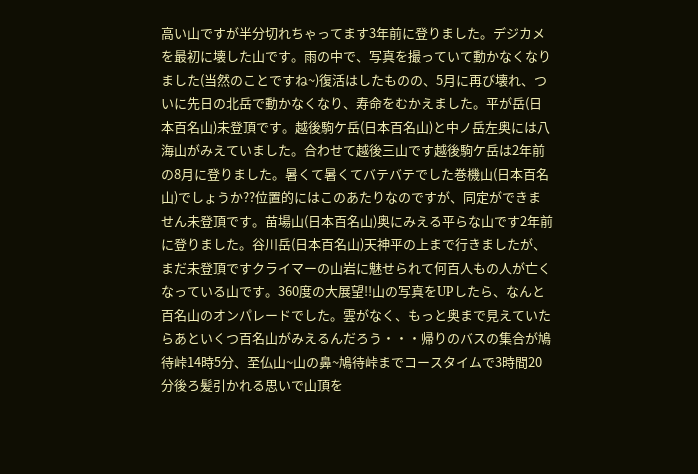高い山ですが半分切れちゃってます3年前に登りました。デジカメを最初に壊した山です。雨の中で、写真を撮っていて動かなくなりました(当然のことですね~)復活はしたものの、5月に再び壊れ、ついに先日の北岳で動かなくなり、寿命をむかえました。平が岳(日本百名山)未登頂です。越後駒ケ岳(日本百名山)と中ノ岳左奥には八海山がみえていました。合わせて越後三山です越後駒ケ岳は2年前の8月に登りました。暑くて暑くてバテバテでした巻機山(日本百名山)でしょうか??位置的にはこのあたりなのですが、同定ができません未登頂です。苗場山(日本百名山)奥にみえる平らな山です2年前に登りました。谷川岳(日本百名山)天神平の上まで行きましたが、まだ未登頂ですクライマーの山岩に魅せられて何百人もの人が亡くなっている山です。360度の大展望!!山の写真をUPしたら、なんと百名山のオンパレードでした。雲がなく、もっと奥まで見えていたらあといくつ百名山がみえるんだろう・・・帰りのバスの集合が鳩待峠14時5分、至仏山~山の鼻~鳩待峠までコースタイムで3時間20分後ろ髪引かれる思いで山頂を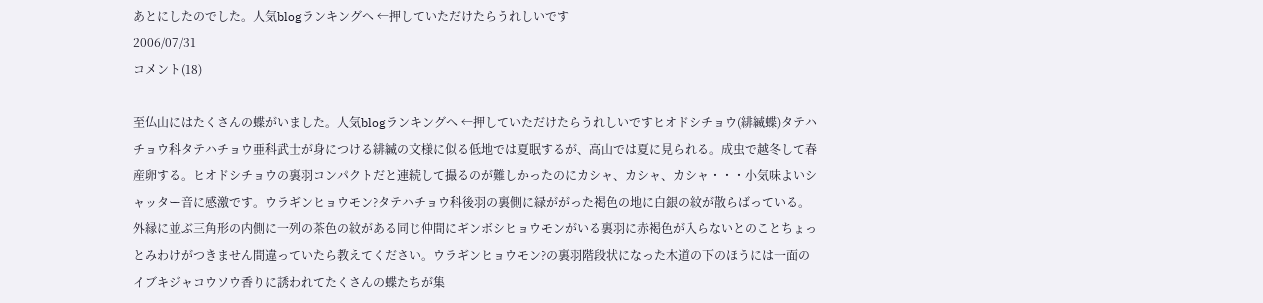あとにしたのでした。人気blogランキングへ ←押していただけたらうれしいです
2006/07/31
コメント(18)

至仏山にはたくさんの蝶がいました。人気blogランキングへ ←押していただけたらうれしいですヒオドシチョウ(緋縅蝶)タテハチョウ科タテハチョウ亜科武士が身につける緋縅の文様に似る低地では夏眠するが、高山では夏に見られる。成虫で越冬して春産卵する。ヒオドシチョウの裏羽コンパクトだと連続して撮るのが難しかったのにカシャ、カシャ、カシャ・・・小気味よいシャッター音に感激です。ウラギンヒョウモン?タテハチョウ科後羽の裏側に緑ががった褐色の地に白銀の紋が散らばっている。外縁に並ぶ三角形の内側に一列の茶色の紋がある同じ仲間にギンボシヒョウモンがいる裏羽に赤褐色が入らないとのことちょっとみわけがつきません間違っていたら教えてください。ウラギンヒョウモン?の裏羽階段状になった木道の下のほうには一面のイブキジャコウソウ香りに誘われてたくさんの蝶たちが集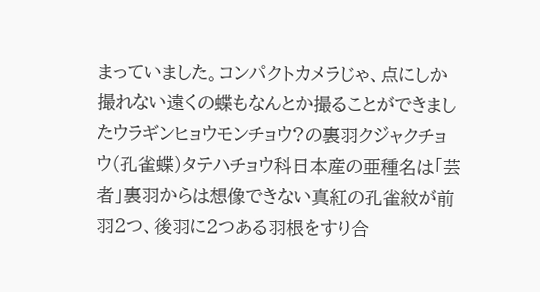まっていました。コンパクトカメラじゃ、点にしか撮れない遠くの蝶もなんとか撮ることができましたウラギンヒョウモンチョウ?の裏羽クジャクチョウ(孔雀蝶)タテハチョウ科日本産の亜種名は「芸者」裏羽からは想像できない真紅の孔雀紋が前羽2つ、後羽に2つある羽根をすり合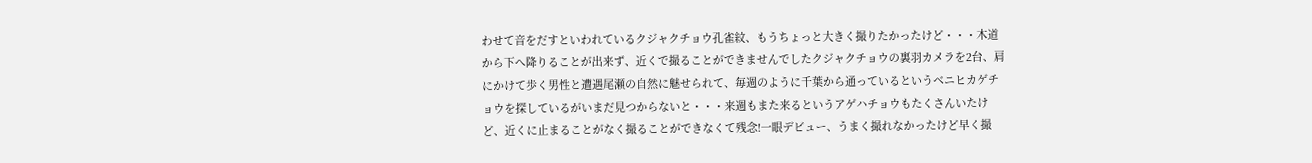わせて音をだすといわれているクジャクチョウ孔雀紋、もうちょっと大きく撮りたかったけど・・・木道から下へ降りることが出来ず、近くで撮ることができませんでしたクジャクチョウの裏羽カメラを2台、肩にかけて歩く男性と遭遇尾瀬の自然に魅せられて、毎週のように千葉から通っているというベニヒカゲチョウを探しているがいまだ見つからないと・・・来週もまた来るというアゲハチョウもたくさんいたけど、近くに止まることがなく撮ることができなくて残念!一眼デビュー、うまく撮れなかったけど早く撮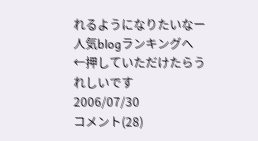れるようになりたいなー人気blogランキングへ ←押していただけたらうれしいです
2006/07/30
コメント(28)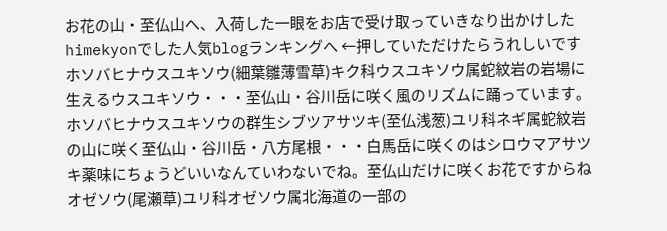お花の山・至仏山へ、入荷した一眼をお店で受け取っていきなり出かけしたhimekyonでした人気blogランキングへ ←押していただけたらうれしいですホソバヒナウスユキソウ(細葉雛薄雪草)キク科ウスユキソウ属蛇紋岩の岩場に生えるウスユキソウ・・・至仏山・谷川岳に咲く風のリズムに踊っています。ホソバヒナウスユキソウの群生シブツアサツキ(至仏浅葱)ユリ科ネギ属蛇紋岩の山に咲く至仏山・谷川岳・八方尾根・・・白馬岳に咲くのはシロウマアサツキ薬味にちょうどいいなんていわないでね。至仏山だけに咲くお花ですからねオゼソウ(尾瀬草)ユリ科オゼソウ属北海道の一部の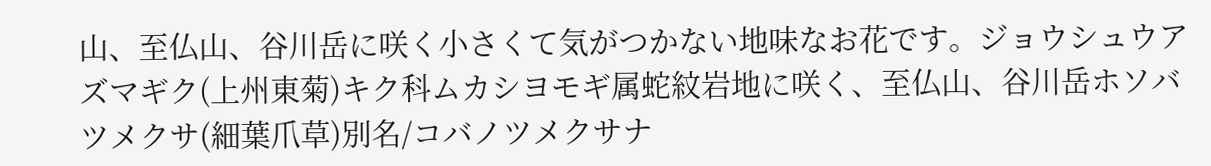山、至仏山、谷川岳に咲く小さくて気がつかない地味なお花です。ジョウシュウアズマギク(上州東菊)キク科ムカシヨモギ属蛇紋岩地に咲く、至仏山、谷川岳ホソバツメクサ(細葉爪草)別名/コバノツメクサナ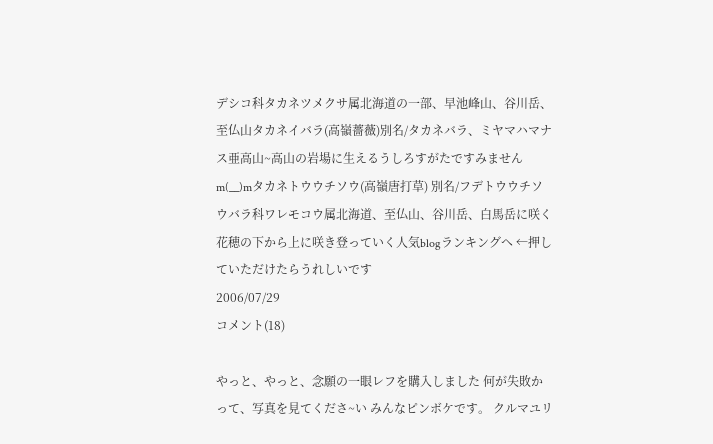デシコ科タカネツメクサ属北海道の一部、早池峰山、谷川岳、至仏山タカネイバラ(高嶺薔薇)別名/タカネバラ、ミヤマハマナス亜高山~高山の岩場に生えるうしろすがたですみませんm(__)mタカネトウウチソウ(高嶺唐打草) 別名/フデトウウチソウバラ科ワレモコウ属北海道、至仏山、谷川岳、白馬岳に咲く花穂の下から上に咲き登っていく人気blogランキングへ ←押していただけたらうれしいです
2006/07/29
コメント(18)

やっと、やっと、念願の一眼レフを購入しました 何が失敗かって、写真を見てくださ~い みんなピンボケです。 クルマユリ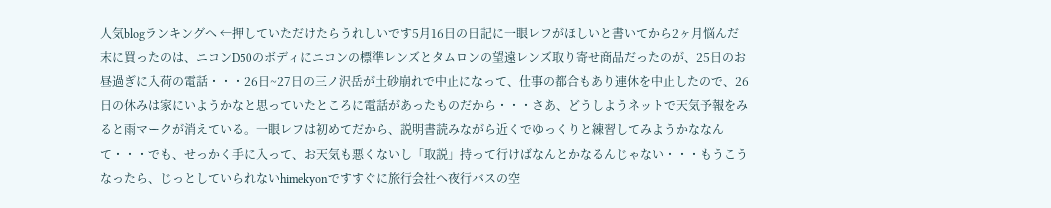人気blogランキングへ ←押していただけたらうれしいです5月16日の日記に一眼レフがほしいと書いてから2ヶ月悩んだ末に買ったのは、ニコンD50のボディにニコンの標準レンズとタムロンの望遠レンズ取り寄せ商品だったのが、25日のお昼過ぎに入荷の電話・・・26日~27日の三ノ沢岳が土砂崩れで中止になって、仕事の都合もあり連休を中止したので、26日の休みは家にいようかなと思っていたところに電話があったものだから・・・さあ、どうしようネットで天気予報をみると雨マークが消えている。一眼レフは初めてだから、説明書読みながら近くでゆっくりと練習してみようかななんて・・・でも、せっかく手に入って、お天気も悪くないし「取説」持って行けばなんとかなるんじゃない・・・もうこうなったら、じっとしていられないhimekyonですすぐに旅行会社へ夜行バスの空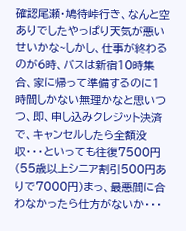確認尾瀬・鳩待峠行き、なんと空ありでしたやっぱり天気が悪いせいかな~しかし、仕事が終わるのが6時、バスは新宿10時集合、家に帰って準備するのに1時間しかない無理かなと思いつつ、即、申し込みクレジット決済で、キャンセルしたら全額没収・・・といっても往復7500円(55歳以上シニア割引500円ありで7000円)まっ、最悪間に合わなかったら仕方がないか・・・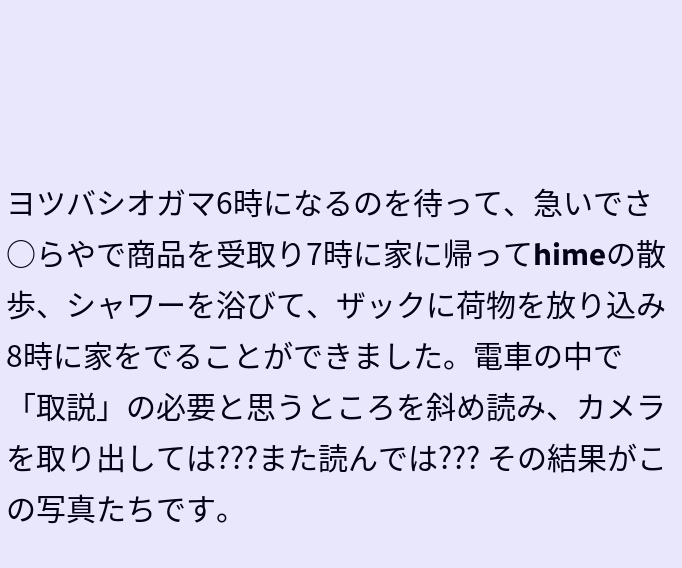ヨツバシオガマ6時になるのを待って、急いでさ○らやで商品を受取り7時に家に帰ってhimeの散歩、シャワーを浴びて、ザックに荷物を放り込み8時に家をでることができました。電車の中で「取説」の必要と思うところを斜め読み、カメラを取り出しては???また読んでは??? その結果がこの写真たちです。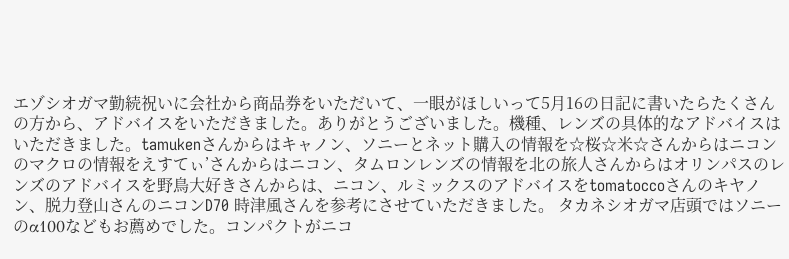エゾシオガマ勤続祝いに会社から商品券をいただいて、一眼がほしいって5月16の日記に書いたらたくさんの方から、アドバイスをいただきました。ありがとうございました。機種、レンズの具体的なアドバイスはいただきました。tamukenさんからはキャノン、ソニーとネット購入の情報を☆桜☆米☆さんからはニコンのマクロの情報をえすてぃ’さんからはニコン、タムロンレンズの情報を北の旅人さんからはオリンパスのレンズのアドバイスを野鳥大好きさんからは、ニコン、ルミックスのアドバイスをtomatoccoさんのキヤノン、脱力登山さんのニコンD70 時津風さんを参考にさせていただきました。 タカネシオガマ店頭ではソニーのα100などもお薦めでした。コンパクトがニコ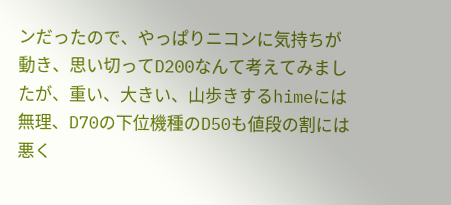ンだったので、やっぱりニコンに気持ちが動き、思い切ってD200なんて考えてみましたが、重い、大きい、山歩きするhimeには無理、D70の下位機種のD50も値段の割には悪く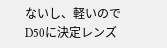ないし、軽いのでD50に決定レンズ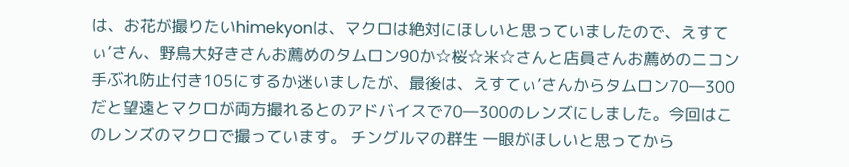は、お花が撮りたいhimekyonは、マクロは絶対にほしいと思っていましたので、えすてぃ’さん、野鳥大好きさんお薦めのタムロン90か☆桜☆米☆さんと店員さんお薦めのニコン手ぶれ防止付き105にするか迷いましたが、最後は、えすてぃ’さんからタムロン70―300だと望遠とマクロが両方撮れるとのアドバイスで70―300のレンズにしました。今回はこのレンズのマクロで撮っています。 チングルマの群生 一眼がほしいと思ってから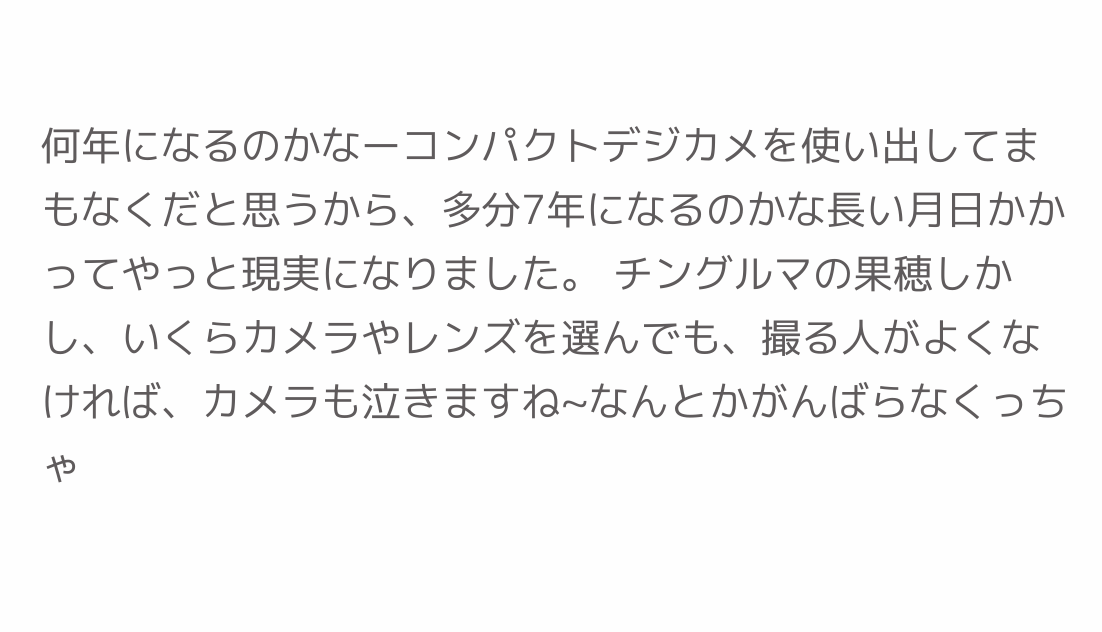何年になるのかなーコンパクトデジカメを使い出してまもなくだと思うから、多分7年になるのかな長い月日かかってやっと現実になりました。 チングルマの果穂しかし、いくらカメラやレンズを選んでも、撮る人がよくなければ、カメラも泣きますね~なんとかがんばらなくっちゃ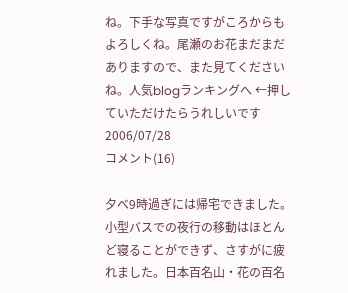ね。下手な写真ですがころからもよろしくね。尾瀬のお花まだまだありますので、また見てくださいね。人気blogランキングへ ←押していただけたらうれしいです
2006/07/28
コメント(16)

夕べ9時過ぎには帰宅できました。小型バスでの夜行の移動はほとんど寝ることができず、さすがに疲れました。日本百名山・花の百名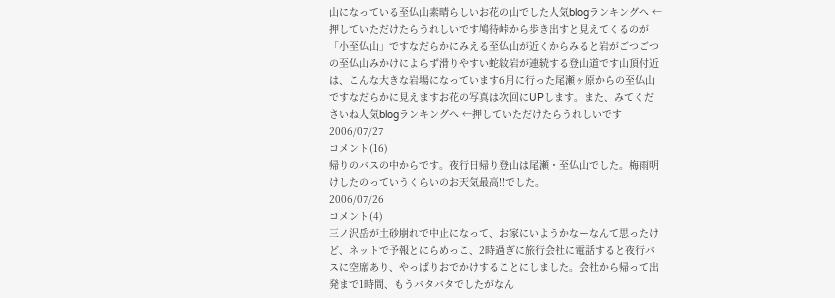山になっている至仏山素晴らしいお花の山でした人気blogランキングへ ←押していただけたらうれしいです鳩待峠から歩き出すと見えてくるのが「小至仏山」ですなだらかにみえる至仏山が近くからみると岩がごつごつの至仏山みかけによらず滑りやすい蛇紋岩が連続する登山道です山頂付近は、こんな大きな岩場になっています6月に行った尾瀬ヶ原からの至仏山ですなだらかに見えますお花の写真は次回にUPします。また、みてくださいね人気blogランキングへ ←押していただけたらうれしいです
2006/07/27
コメント(16)
帰りのバスの中からです。夜行日帰り登山は尾瀬・至仏山でした。梅雨明けしたのっていうくらいのお天気最高!!でした。
2006/07/26
コメント(4)
三ノ沢岳が土砂崩れで中止になって、お家にいようかなーなんて思ったけど、ネットで予報とにらめっこ、2時過ぎに旅行会社に電話すると夜行バスに空席あり、やっぱりおでかけすることにしました。会社から帰って出発まで1時間、もうバタバタでしたがなん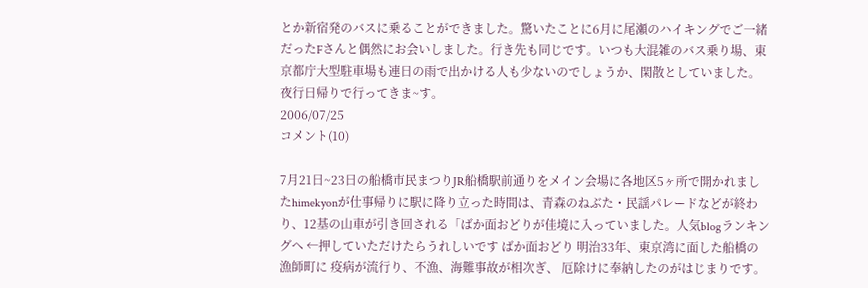とか新宿発のバスに乗ることができました。驚いたことに6月に尾瀬のハイキングでご一緒だったFさんと偶然にお会いしました。行き先も同じです。いつも大混雑のバス乗り場、東京都庁大型駐車場も連日の雨で出かける人も少ないのでしょうか、閑散としていました。夜行日帰りで行ってきま~す。
2006/07/25
コメント(10)

7月21日~23日の船橋市民まつりJR船橋駅前通りをメイン会場に各地区5ヶ所で開かれましたhimekyonが仕事帰りに駅に降り立った時間は、青森のねぶた・民謡パレードなどが終わり、12基の山車が引き回される「ばか面おどりが佳境に入っていました。人気blogランキングへ ←押していただけたらうれしいです ばか面おどり 明治33年、東京湾に面した船橋の漁師町に 疫病が流行り、不漁、海難事故が相次ぎ、 厄除けに奉納したのがはじまりです。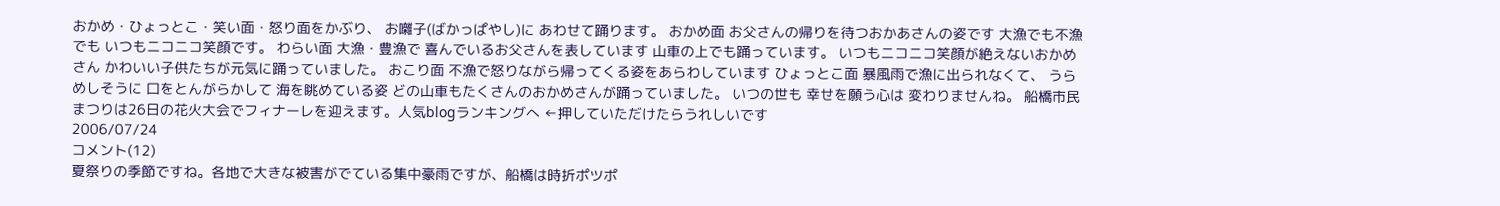おかめ・ひょっとこ・笑い面・怒り面をかぶり、 お囃子(ばかっぱやし)に あわせて踊ります。 おかめ面 お父さんの帰りを待つおかあさんの姿です 大漁でも不漁でも いつもニコニコ笑顔です。 わらい面 大漁・豊漁で 喜んでいるお父さんを表しています 山車の上でも踊っています。 いつもニコニコ笑顔が絶えないおかめさん かわいい子供たちが元気に踊っていました。 おこり面 不漁で怒りながら帰ってくる姿をあらわしています ひょっとこ面 暴風雨で漁に出られなくて、 うらめしそうに 口をとんがらかして 海を眺めている姿 どの山車もたくさんのおかめさんが踊っていました。 いつの世も 幸せを願う心は 変わりませんね。 船橋市民まつりは26日の花火大会でフィナーレを迎えます。人気blogランキングへ ←押していただけたらうれしいです
2006/07/24
コメント(12)
夏祭りの季節ですね。各地で大きな被害がでている集中豪雨ですが、船橋は時折ポツポ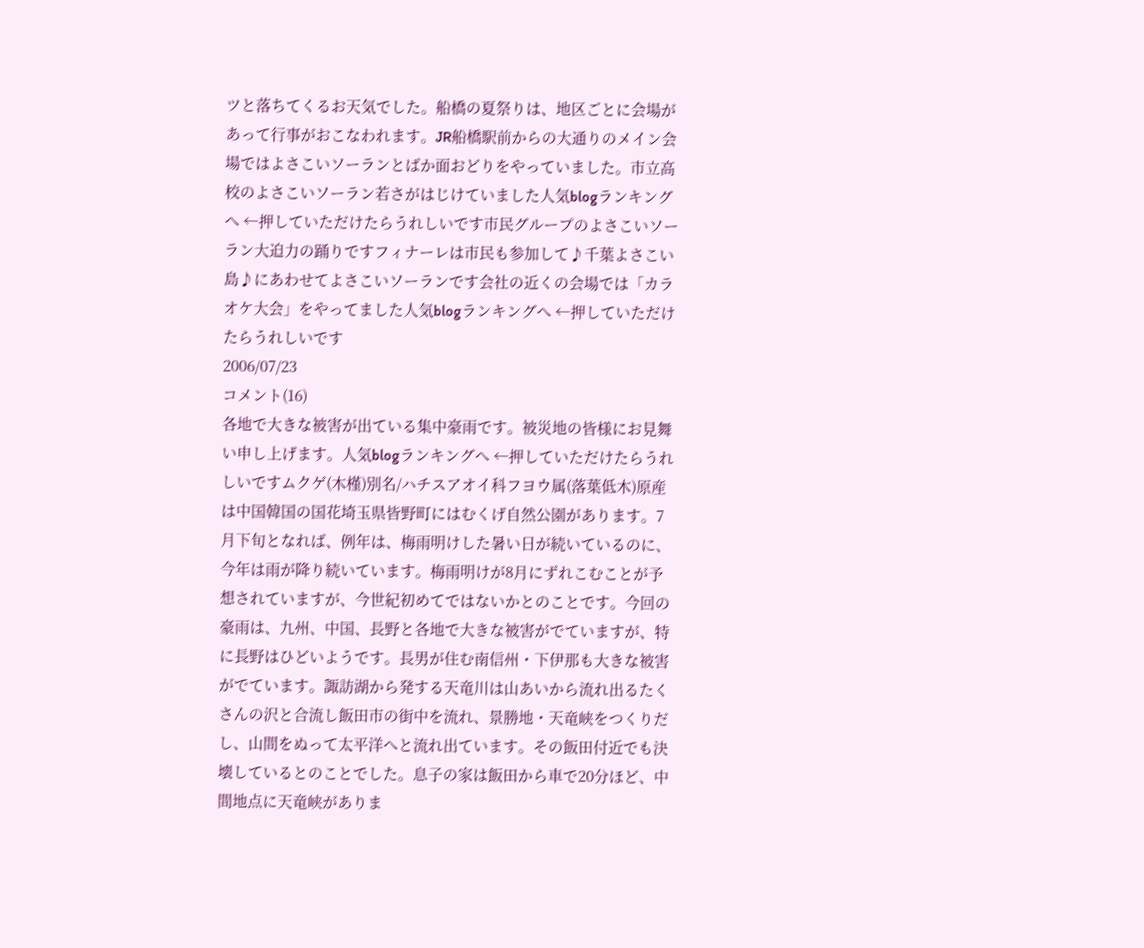ツと落ちてくるお天気でした。船橋の夏祭りは、地区ごとに会場があって行事がおこなわれます。JR船橋駅前からの大通りのメイン会場ではよさこいソーランとばか面おどりをやっていました。市立高校のよさこいソーラン若さがはじけていました人気blogランキングへ ←押していただけたらうれしいです市民グループのよさこいソーラン大迫力の踊りですフィナーレは市民も参加して♪千葉よさこい島♪にあわせてよさこいソーランです会社の近くの会場では「カラオケ大会」をやってました人気blogランキングへ ←押していただけたらうれしいです
2006/07/23
コメント(16)
各地で大きな被害が出ている集中豪雨です。被災地の皆様にお見舞い申し上げます。人気blogランキングへ ←押していただけたらうれしいですムクゲ(木槿)別名/ハチスアオイ科フヨウ属(落葉低木)原産は中国韓国の国花埼玉県皆野町にはむくげ自然公園があります。7月下旬となれば、例年は、梅雨明けした暑い日が続いているのに、今年は雨が降り続いています。梅雨明けが8月にずれこむことが予想されていますが、今世紀初めてではないかとのことです。今回の豪雨は、九州、中国、長野と各地で大きな被害がでていますが、特に長野はひどいようです。長男が住む南信州・下伊那も大きな被害がでています。諏訪湖から発する天竜川は山あいから流れ出るたくさんの沢と合流し飯田市の街中を流れ、景勝地・天竜峡をつくりだし、山間をぬって太平洋へと流れ出ています。その飯田付近でも決壊しているとのことでした。息子の家は飯田から車で20分ほど、中間地点に天竜峡がありま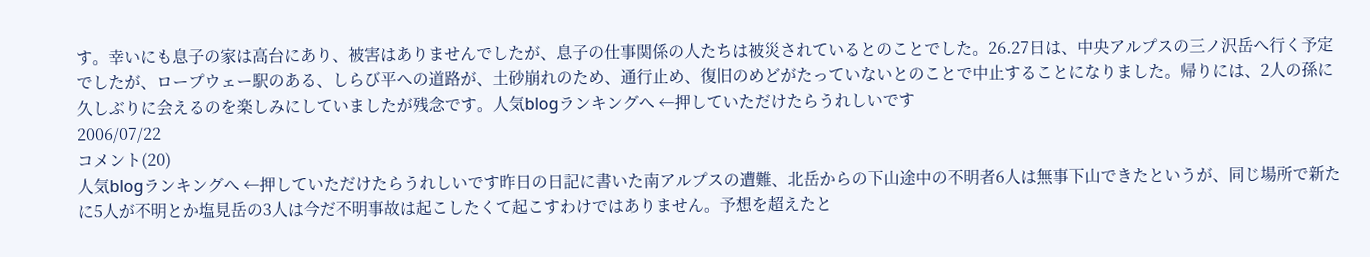す。幸いにも息子の家は高台にあり、被害はありませんでしたが、息子の仕事関係の人たちは被災されているとのことでした。26.27日は、中央アルプスの三ノ沢岳へ行く予定でしたが、ロープウェー駅のある、しらび平への道路が、土砂崩れのため、通行止め、復旧のめどがたっていないとのことで中止することになりました。帰りには、2人の孫に久しぶりに会えるのを楽しみにしていましたが残念です。人気blogランキングへ ←押していただけたらうれしいです
2006/07/22
コメント(20)
人気blogランキングへ ←押していただけたらうれしいです昨日の日記に書いた南アルプスの遭難、北岳からの下山途中の不明者6人は無事下山できたというが、同じ場所で新たに5人が不明とか塩見岳の3人は今だ不明事故は起こしたくて起こすわけではありません。予想を超えたと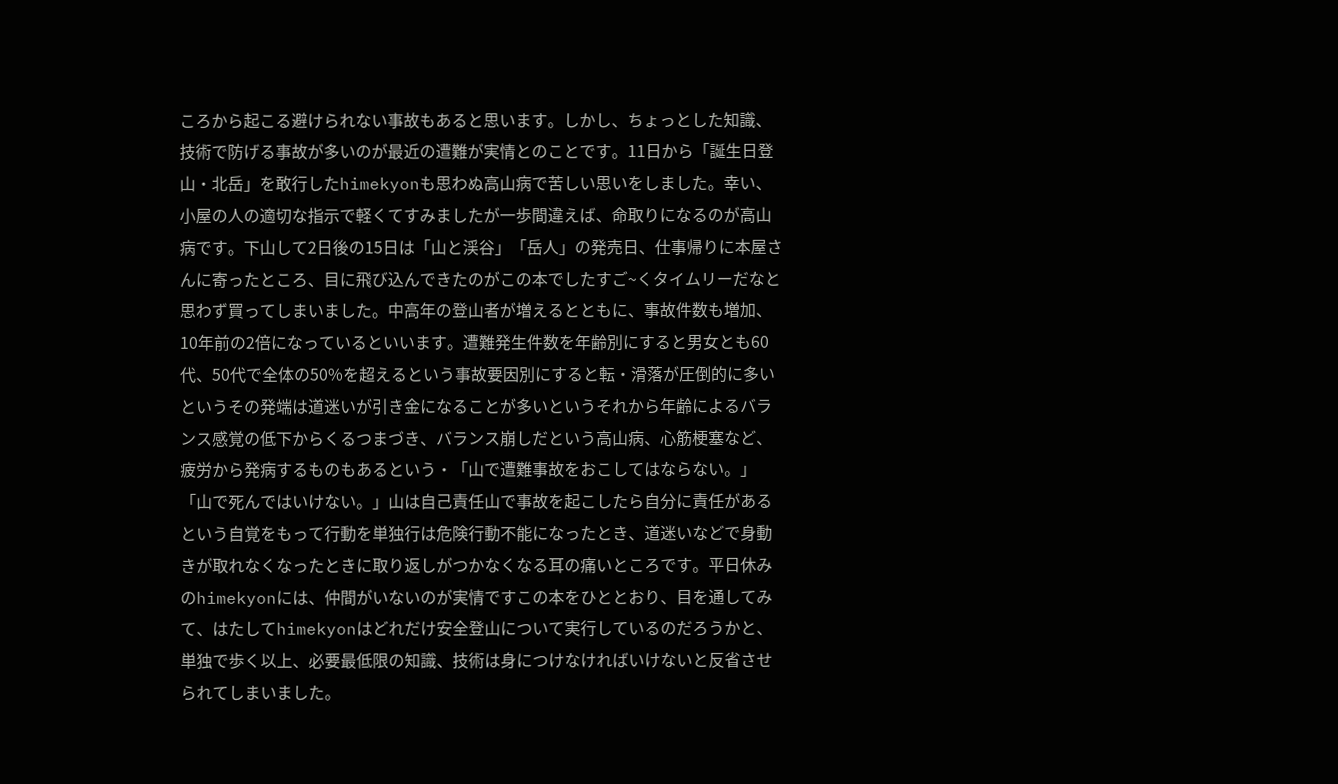ころから起こる避けられない事故もあると思います。しかし、ちょっとした知識、技術で防げる事故が多いのが最近の遭難が実情とのことです。11日から「誕生日登山・北岳」を敢行したhimekyonも思わぬ高山病で苦しい思いをしました。幸い、小屋の人の適切な指示で軽くてすみましたが一歩間違えば、命取りになるのが高山病です。下山して2日後の15日は「山と渓谷」「岳人」の発売日、仕事帰りに本屋さんに寄ったところ、目に飛び込んできたのがこの本でしたすご~くタイムリーだなと思わず買ってしまいました。中高年の登山者が増えるとともに、事故件数も増加、10年前の2倍になっているといいます。遭難発生件数を年齢別にすると男女とも60代、50代で全体の50%を超えるという事故要因別にすると転・滑落が圧倒的に多いというその発端は道迷いが引き金になることが多いというそれから年齢によるバランス感覚の低下からくるつまづき、バランス崩しだという高山病、心筋梗塞など、疲労から発病するものもあるという・「山で遭難事故をおこしてはならない。」「山で死んではいけない。」山は自己責任山で事故を起こしたら自分に責任があるという自覚をもって行動を単独行は危険行動不能になったとき、道迷いなどで身動きが取れなくなったときに取り返しがつかなくなる耳の痛いところです。平日休みのhimekyonには、仲間がいないのが実情ですこの本をひととおり、目を通してみて、はたしてhimekyonはどれだけ安全登山について実行しているのだろうかと、単独で歩く以上、必要最低限の知識、技術は身につけなければいけないと反省させられてしまいました。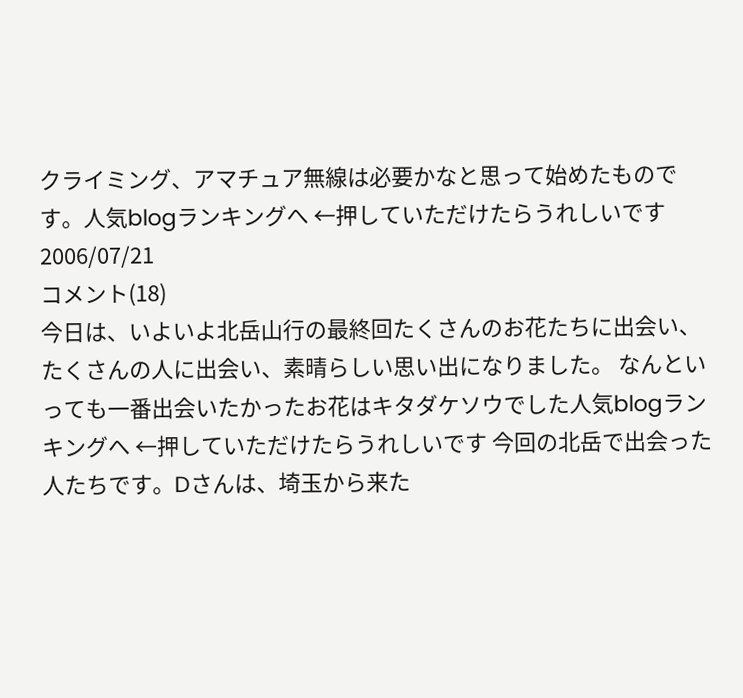クライミング、アマチュア無線は必要かなと思って始めたものです。人気blogランキングへ ←押していただけたらうれしいです
2006/07/21
コメント(18)
今日は、いよいよ北岳山行の最終回たくさんのお花たちに出会い、たくさんの人に出会い、素晴らしい思い出になりました。 なんといっても一番出会いたかったお花はキタダケソウでした人気blogランキングへ ←押していただけたらうれしいです 今回の北岳で出会った人たちです。Dさんは、埼玉から来た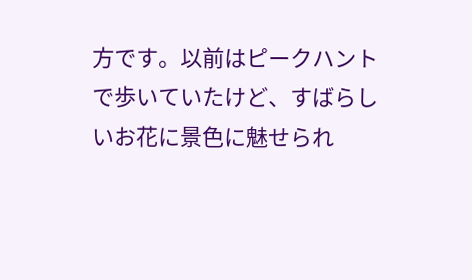方です。以前はピークハントで歩いていたけど、すばらしいお花に景色に魅せられ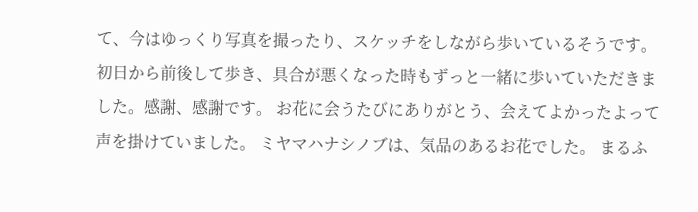て、今はゆっくり写真を撮ったり、スケッチをしながら歩いているそうです。初日から前後して歩き、具合が悪くなった時もずっと一緒に歩いていただきました。感謝、感謝です。 お花に会うたびにありがとう、会えてよかったよって声を掛けていました。 ミヤマハナシノブは、気品のあるお花でした。 まるふ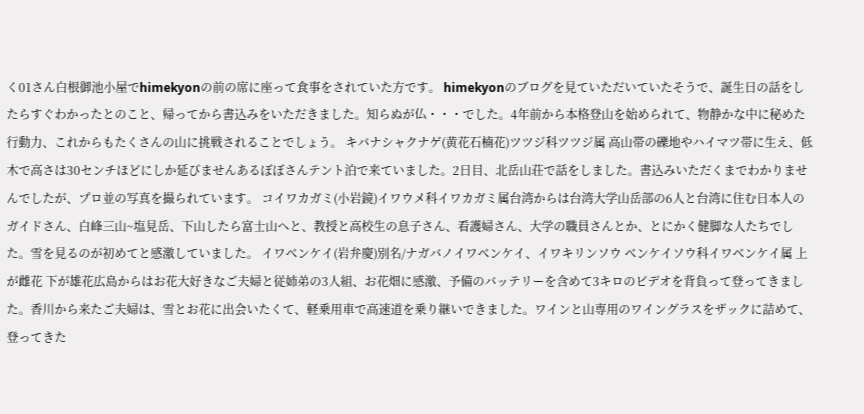く01さん白根御池小屋でhimekyonの前の席に座って食事をされていた方です。 himekyonのブログを見ていただいていたそうで、誕生日の話をしたらすぐわかったとのこと、帰ってから書込みをいただきました。知らぬが仏・・・でした。4年前から本格登山を始められて、物静かな中に秘めた行動力、これからもたくさんの山に挑戦されることでしょう。 キバナシャクナゲ(黄花石楠花)ツツジ科ツツジ属 高山帯の礫地やハイマツ帯に生え、低木で高さは30センチほどにしか延びませんあるぼぼさんテント泊で来ていました。2日目、北岳山荘で話をしました。書込みいただくまでわかりませんでしたが、プロ並の写真を撮られています。 コイワカガミ(小岩鏡)イワウメ科イワカガミ属台湾からは台湾大学山岳部の6人と台湾に住む日本人のガイドさん、白峰三山~塩見岳、下山したら富士山へと、教授と高校生の息子さん、看護婦さん、大学の職員さんとか、とにかく健脚な人たちでした。雪を見るのが初めてと感激していました。 イワベンケイ(岩弁慶)別名/ナガバノイワベンケイ、イワキリンソウ ベンケイソウ科イワベンケイ属 上が雌花 下が雄花広島からはお花大好きなご夫婦と従姉弟の3人組、お花畑に感激、予備のバッテリーを含めて3キロのビデオを背負って登ってきました。香川から来たご夫婦は、雪とお花に出会いたくて、軽乗用車で高速道を乗り継いできました。ワインと山専用のワイングラスをザックに詰めて、登ってきた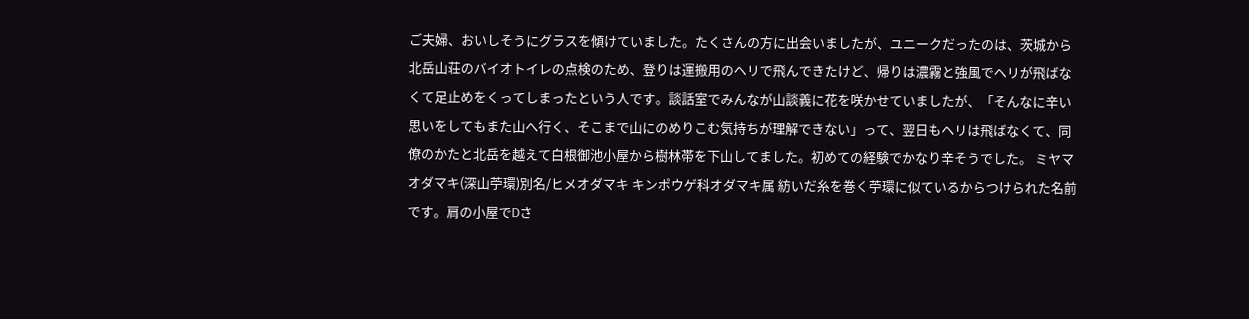ご夫婦、おいしそうにグラスを傾けていました。たくさんの方に出会いましたが、ユニークだったのは、茨城から北岳山荘のバイオトイレの点検のため、登りは運搬用のヘリで飛んできたけど、帰りは濃霧と強風でヘリが飛ばなくて足止めをくってしまったという人です。談話室でみんなが山談義に花を咲かせていましたが、「そんなに辛い思いをしてもまた山へ行く、そこまで山にのめりこむ気持ちが理解できない」って、翌日もヘリは飛ばなくて、同僚のかたと北岳を越えて白根御池小屋から樹林帯を下山してました。初めての経験でかなり辛そうでした。 ミヤマオダマキ(深山苧環)別名/ヒメオダマキ キンポウゲ科オダマキ属 紡いだ糸を巻く苧環に似ているからつけられた名前です。肩の小屋でDさ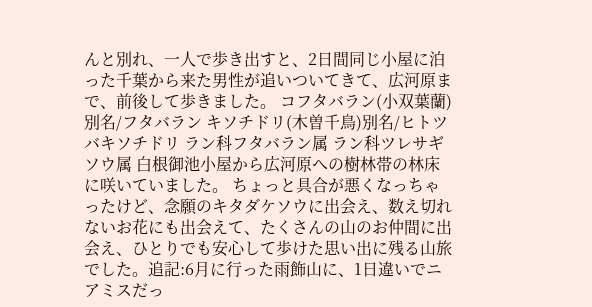んと別れ、一人で歩き出すと、2日間同じ小屋に泊った千葉から来た男性が追いついてきて、広河原まで、前後して歩きました。 コフタバラン(小双葉蘭)別名/フタバラン キソチドリ(木曽千鳥)別名/ヒトツバキソチドリ ラン科フタバラン属 ラン科ツレサギソウ属 白根御池小屋から広河原への樹林帯の林床に咲いていました。 ちょっと具合が悪くなっちゃったけど、念願のキタダケソウに出会え、数え切れないお花にも出会えて、たくさんの山のお仲間に出会え、ひとりでも安心して歩けた思い出に残る山旅でした。追記:6月に行った雨飾山に、1日違いでニアミスだっ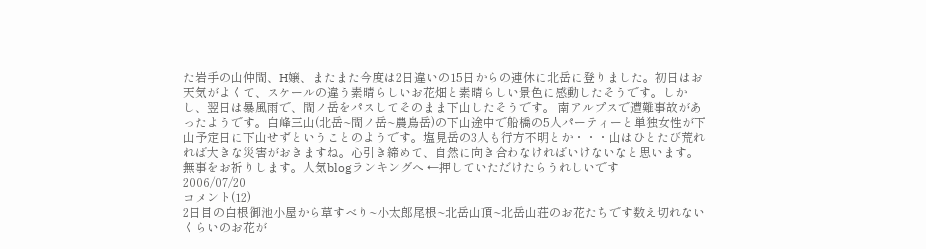た岩手の山仲間、H嬢、またまた今度は2日違いの15日からの連休に北岳に登りました。初日はお天気がよくて、スケールの違う素晴らしいお花畑と素晴らしい景色に感動したそうです。しかし、翌日は暴風雨で、間ノ岳をパスしてそのまま下山したそうです。 南アルプスで遭難事故があったようです。白峰三山(北岳~間ノ岳~農鳥岳)の下山途中で船橋の5人パーティーと単独女性が下山予定日に下山せずということのようです。塩見岳の3人も行方不明とか・・・山はひとたび荒れれば大きな災害がおきますね。心引き締めて、自然に向き合わなければいけないなと思います。無事をお祈りします。人気blogランキングへ ←押していただけたらうれしいです
2006/07/20
コメント(12)
2日目の白根御池小屋から草すべり~小太郎尾根~北岳山頂~北岳山荘のお花たちです数え切れないくらいのお花が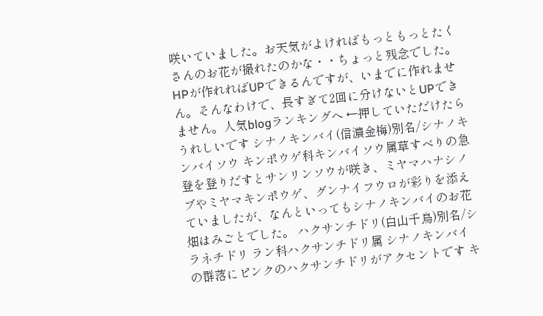咲いていました。お天気がよければもっともっとたくさんのお花が撮れたのかな・・ちょっと残念でした。HPが作れればUPできるんですが、いまでに作れません。そんなわけで、長すぎて2回に分けないとUPできません。人気blogランキングへ ←押していただけたらうれしいです シナノキンバイ(信濃金梅)別名/シナノキンバイソウ キンポウゲ科キンバイソウ属草すべりの急登を登りだすとサンリンソウが咲き、ミヤマハナシノブやミヤマキンポウゲ、グンナイフウロが彩りを添えていましたが、なんといってもシナノキンバイのお花畑はみごとでした。 ハクサンチドリ(白山千鳥)別名/シラネチドリ ラン科ハクサンチドリ属 シナノキンバイの群落にピンクのハクサンチドリがアクセントです キ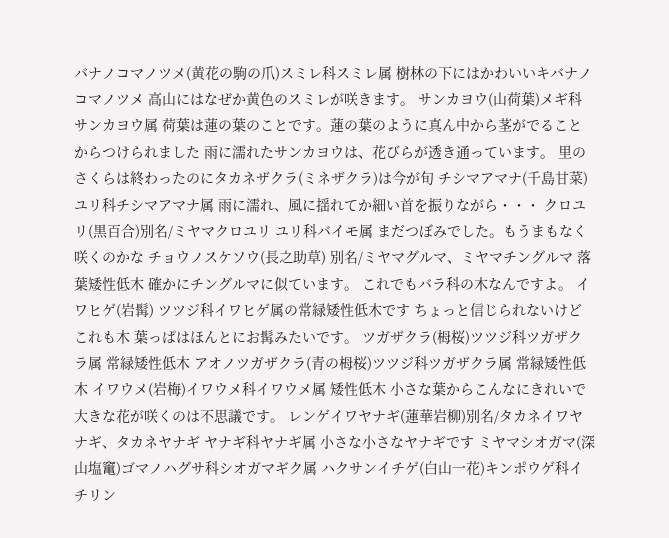バナノコマノツメ(黄花の駒の爪)スミレ科スミレ属 樹林の下にはかわいいキバナノコマノツメ 高山にはなぜか黄色のスミレが咲きます。 サンカヨウ(山荷葉)メギ科サンカヨウ属 荷葉は蓮の葉のことです。蓮の葉のように真ん中から茎がでることからつけられました 雨に濡れたサンカヨウは、花びらが透き通っています。 里のさくらは終わったのにタカネザクラ(ミネザクラ)は今が旬 チシマアマナ(千島甘菜)ユリ科チシマアマナ属 雨に濡れ、風に揺れてか細い首を振りながら・・・ クロユリ(黒百合)別名/ミヤマクロユリ ユリ科バイモ属 まだつぼみでした。もうまもなく咲くのかな チョウノスケソウ(長之助草) 別名/ミヤマグルマ、ミヤマチングルマ 落葉矮性低木 確かにチングルマに似ています。 これでもバラ科の木なんですよ。 イワヒゲ(岩髯) ツツジ科イワヒゲ属の常緑矮性低木です ちょっと信じられないけどこれも木 葉っぱはほんとにお髯みたいです。 ツガザクラ(栂桜)ツツジ科ツガザクラ属 常緑矮性低木 アオノツガザクラ(青の栂桜)ツツジ科ツガザクラ属 常緑矮性低木 イワウメ(岩梅)イワウメ科イワウメ属 矮性低木 小さな葉からこんなにきれいで大きな花が咲くのは不思議です。 レンゲイワヤナギ(蓮華岩柳)別名/タカネイワヤナギ、タカネヤナギ ヤナギ科ヤナギ属 小さな小さなヤナギです ミヤマシオガマ(深山塩竃)ゴマノハグサ科シオガマギク属 ハクサンイチゲ(白山一花)キンポウゲ科イチリン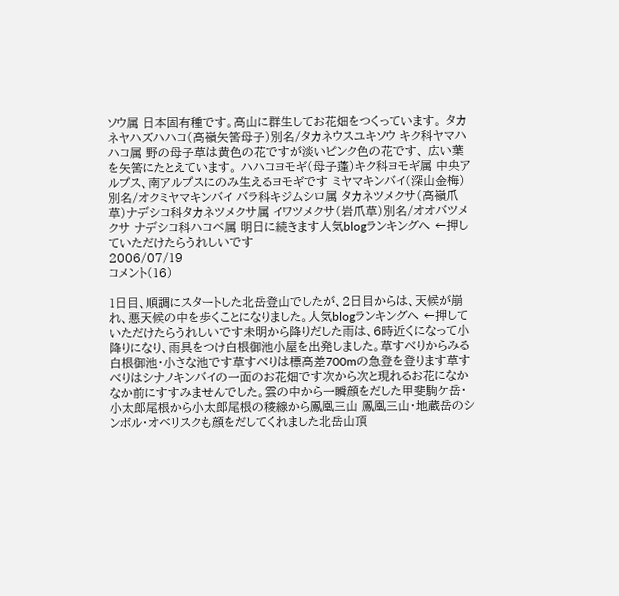ソウ属 日本固有種です。高山に群生してお花畑をつくっています。 タカネヤハズハハコ(高嶺矢筈母子)別名/タカネウスユキソウ キク科ヤマハハコ属 野の母子草は黄色の花ですが淡いピンク色の花です、 広い葉を矢筈にたとえています。 ハハコヨモギ(母子蓬)キク科ヨモギ属 中央アルプス、南アルプスにのみ生えるヨモギです ミヤマキンバイ(深山金梅)別名/オクミヤマキンバイ バラ科キジムシロ属 タカネツメクサ(高嶺爪草)ナデシコ科タカネツメクサ属 イワツメクサ(岩爪草)別名/オオバツメクサ ナデシコ科ハコベ属 明日に続きます人気blogランキングへ ←押していただけたらうれしいです
2006/07/19
コメント(16)

1日目、順調にスタートした北岳登山でしたが、2日目からは、天候が崩れ、悪天候の中を歩くことになりました。人気blogランキングへ ←押していただけたらうれしいです未明から降りだした雨は、6時近くになって小降りになり、雨具をつけ白根御池小屋を出発しました。草すべりからみる白根御池・小さな池です草すべりは標高差700mの急登を登ります草すべりはシナノキンバイの一面のお花畑です次から次と現れるお花になかなか前にすすみませんでした。雲の中から一瞬顔をだした甲斐駒ケ岳・小太郎尾根から小太郎尾根の稜線から鳳凰三山 鳳凰三山・地蔵岳のシンボル・オベリスクも顔をだしてくれました北岳山頂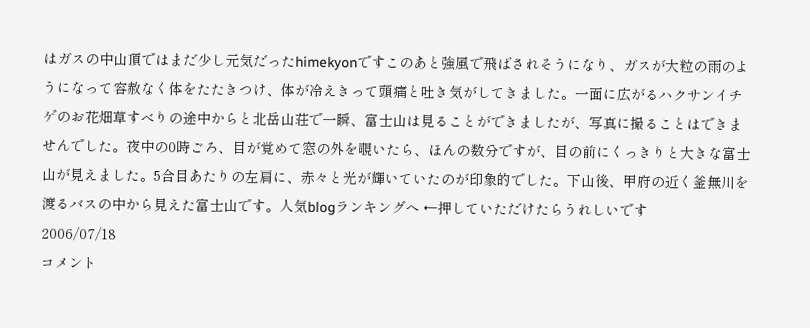はガスの中山頂ではまだ少し元気だったhimekyonですこのあと強風で飛ばされそうになり、ガスが大粒の雨のようになって容赦なく体をたたきつけ、体が冷えきって頭痛と吐き気がしてきました。一面に広がるハクサンイチゲのお花畑草すべりの途中からと北岳山荘で一瞬、富士山は見ることができましたが、写真に撮ることはできませんでした。夜中の0時ごろ、目が覚めて窓の外を覗いたら、ほんの数分ですが、目の前にくっきりと大きな富士山が見えました。5合目あたりの左肩に、赤々と光が輝いていたのが印象的でした。下山後、甲府の近く釜無川を渡るバスの中から見えた富士山です。人気blogランキングへ ←押していただけたらうれしいです
2006/07/18
コメント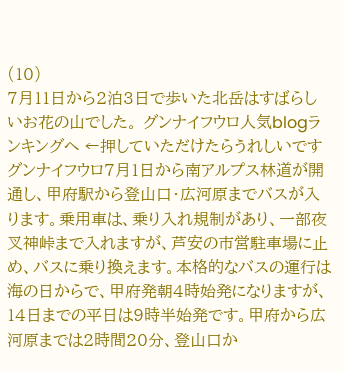(10)
7月11日から2泊3日で歩いた北岳はすばらしいお花の山でした。 グンナイフウロ人気blogランキングへ ←押していただけたらうれしいです グンナイフウロ7月1日から南アルプス林道が開通し、甲府駅から登山口・広河原までバスが入ります。乗用車は、乗り入れ規制があり、一部夜叉神峠まで入れますが、芦安の市営駐車場に止め、バスに乗り換えます。本格的なバスの運行は海の日からで、甲府発朝4時始発になりますが、14日までの平日は9時半始発です。甲府から広河原までは2時間20分、登山口か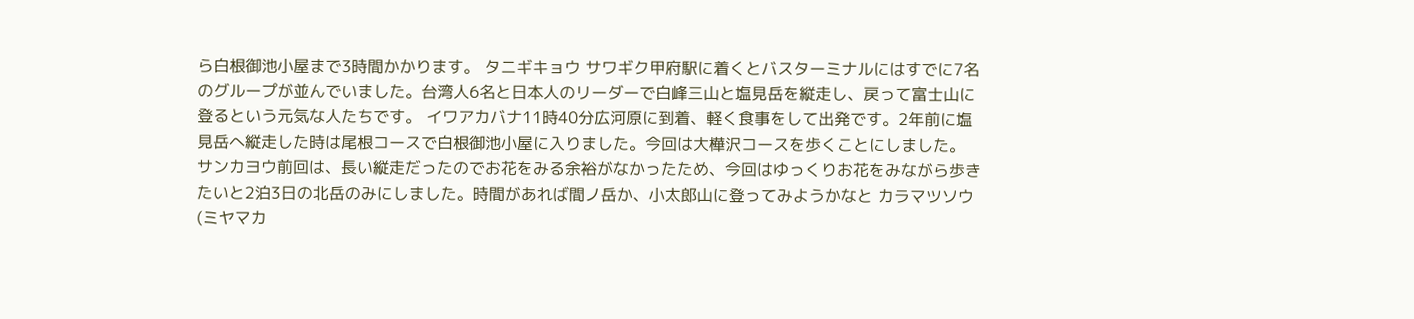ら白根御池小屋まで3時間かかります。 タニギキョウ サワギク甲府駅に着くとバスターミナルにはすでに7名のグループが並んでいました。台湾人6名と日本人のリーダーで白峰三山と塩見岳を縦走し、戻って富士山に登るという元気な人たちです。 イワアカバナ11時40分広河原に到着、軽く食事をして出発です。2年前に塩見岳へ縦走した時は尾根コースで白根御池小屋に入りました。今回は大樺沢コースを歩くことにしました。 サンカヨウ前回は、長い縦走だったのでお花をみる余裕がなかったため、今回はゆっくりお花をみながら歩きたいと2泊3日の北岳のみにしました。時間があれば間ノ岳か、小太郎山に登ってみようかなと カラマツソウ(ミヤマカ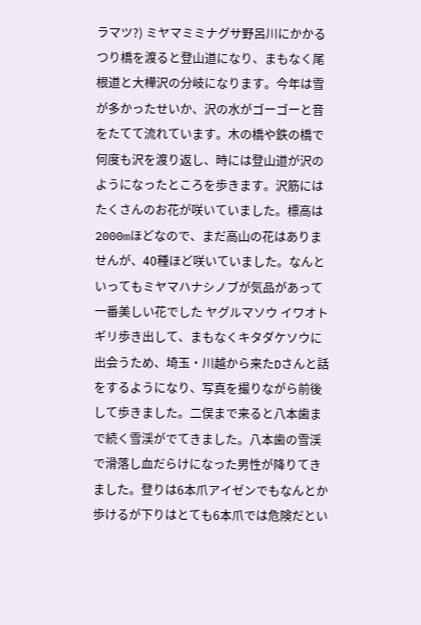ラマツ?) ミヤマミミナグサ野呂川にかかるつり橋を渡ると登山道になり、まもなく尾根道と大樺沢の分岐になります。今年は雪が多かったせいか、沢の水がゴーゴーと音をたてて流れています。木の橋や鉄の橋で何度も沢を渡り返し、時には登山道が沢のようになったところを歩きます。沢筋にはたくさんのお花が咲いていました。標高は2000mほどなので、まだ高山の花はありませんが、40種ほど咲いていました。なんといってもミヤマハナシノブが気品があって一番美しい花でした ヤグルマソウ イワオトギリ歩き出して、まもなくキタダケソウに出会うため、埼玉・川越から来たDさんと話をするようになり、写真を撮りながら前後して歩きました。二俣まで来ると八本歯まで続く雪渓がでてきました。八本歯の雪渓で滑落し血だらけになった男性が降りてきました。登りは6本爪アイゼンでもなんとか歩けるが下りはとても6本爪では危険だとい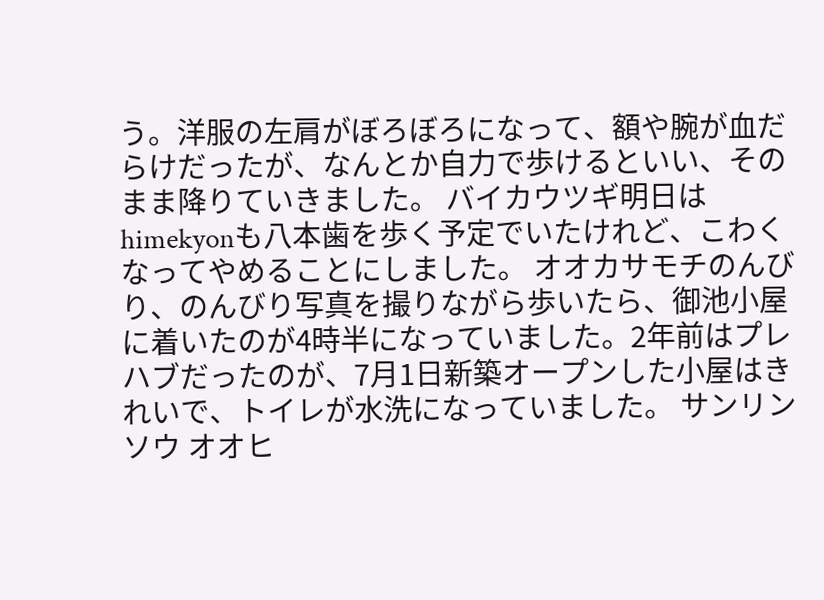う。洋服の左肩がぼろぼろになって、額や腕が血だらけだったが、なんとか自力で歩けるといい、そのまま降りていきました。 バイカウツギ明日はhimekyonも八本歯を歩く予定でいたけれど、こわくなってやめることにしました。 オオカサモチのんびり、のんびり写真を撮りながら歩いたら、御池小屋に着いたのが4時半になっていました。2年前はプレハブだったのが、7月1日新築オープンした小屋はきれいで、トイレが水洗になっていました。 サンリンソウ オオヒ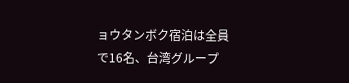ョウタンボク宿泊は全員で16名、台湾グループ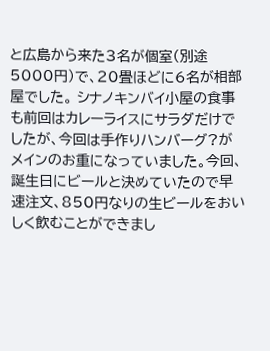と広島から来た3名が個室(別途5000円)で、20畳ほどに6名が相部屋でした。 シナノキンバイ小屋の食事も前回はカレーライスにサラダだけでしたが、今回は手作りハンバーグ?がメインのお重になっていました。今回、誕生日にビールと決めていたので早速注文、850円なりの生ビールをおいしく飲むことができまし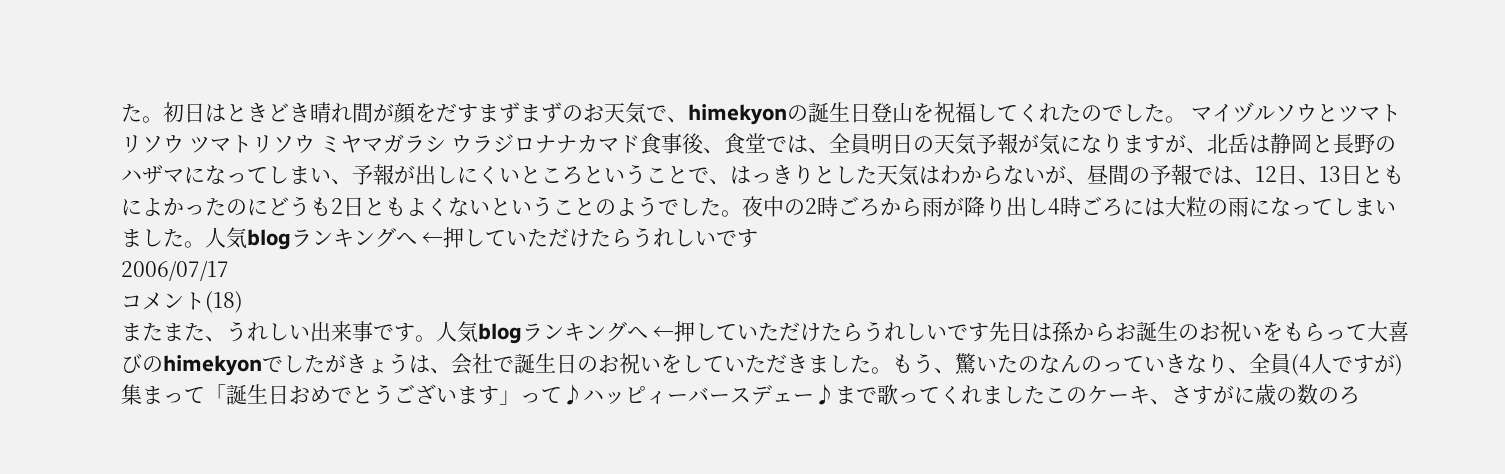た。初日はときどき晴れ間が顔をだすまずまずのお天気で、himekyonの誕生日登山を祝福してくれたのでした。 マイヅルソウとツマトリソウ ツマトリソウ ミヤマガラシ ウラジロナナカマド食事後、食堂では、全員明日の天気予報が気になりますが、北岳は静岡と長野のハザマになってしまい、予報が出しにくいところということで、はっきりとした天気はわからないが、昼間の予報では、12日、13日ともによかったのにどうも2日ともよくないということのようでした。夜中の2時ごろから雨が降り出し4時ごろには大粒の雨になってしまいました。人気blogランキングへ ←押していただけたらうれしいです
2006/07/17
コメント(18)
またまた、うれしい出来事です。人気blogランキングへ ←押していただけたらうれしいです先日は孫からお誕生のお祝いをもらって大喜びのhimekyonでしたがきょうは、会社で誕生日のお祝いをしていただきました。もう、驚いたのなんのっていきなり、全員(4人ですが)集まって「誕生日おめでとうございます」って♪ハッピィーバースデェー♪まで歌ってくれましたこのケーキ、さすがに歳の数のろ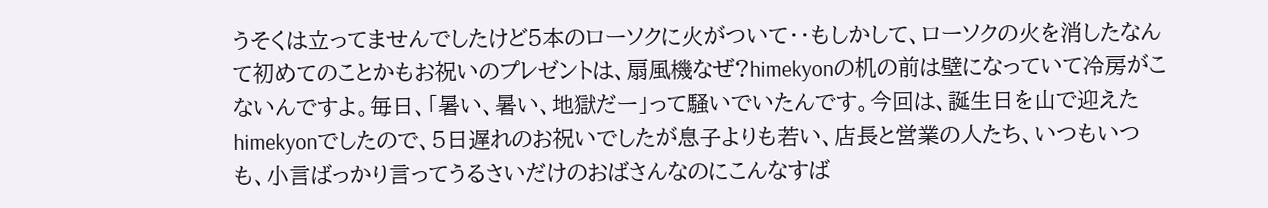うそくは立ってませんでしたけど5本のローソクに火がついて・・もしかして、ローソクの火を消したなんて初めてのことかもお祝いのプレゼントは、扇風機なぜ?himekyonの机の前は壁になっていて冷房がこないんですよ。毎日、「暑い、暑い、地獄だー」って騒いでいたんです。今回は、誕生日を山で迎えたhimekyonでしたので、5日遅れのお祝いでしたが息子よりも若い、店長と営業の人たち、いつもいつも、小言ばっかり言ってうるさいだけのおばさんなのにこんなすば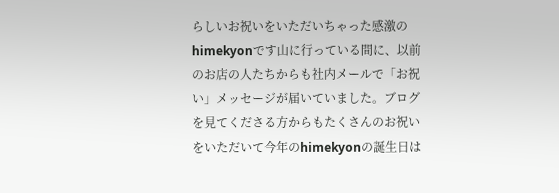らしいお祝いをいただいちゃった感激のhimekyonです山に行っている間に、以前のお店の人たちからも社内メールで「お祝い」メッセージが届いていました。ブログを見てくださる方からもたくさんのお祝いをいただいて今年のhimekyonの誕生日は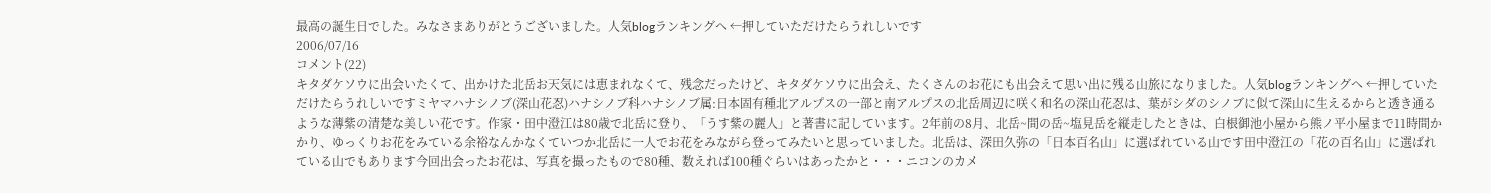最高の誕生日でした。みなさまありがとうございました。人気blogランキングへ ←押していただけたらうれしいです
2006/07/16
コメント(22)
キタダケソウに出会いたくて、出かけた北岳お天気には恵まれなくて、残念だったけど、キタダケソウに出会え、たくさんのお花にも出会えて思い出に残る山旅になりました。人気blogランキングへ ←押していただけたらうれしいですミヤマハナシノブ(深山花忍)ハナシノブ科ハナシノブ属:日本固有種北アルプスの一部と南アルプスの北岳周辺に咲く和名の深山花忍は、葉がシダのシノブに似て深山に生えるからと透き通るような薄紫の清楚な美しい花です。作家・田中澄江は80歳で北岳に登り、「うす紫の麗人」と著書に記しています。2年前の8月、北岳~間の岳~塩見岳を縦走したときは、白根御池小屋から熊ノ平小屋まで11時間かかり、ゆっくりお花をみている余裕なんかなくていつか北岳に一人でお花をみながら登ってみたいと思っていました。北岳は、深田久弥の「日本百名山」に選ばれている山です田中澄江の「花の百名山」に選ばれている山でもあります今回出会ったお花は、写真を撮ったもので80種、数えれば100種ぐらいはあったかと・・・ニコンのカメ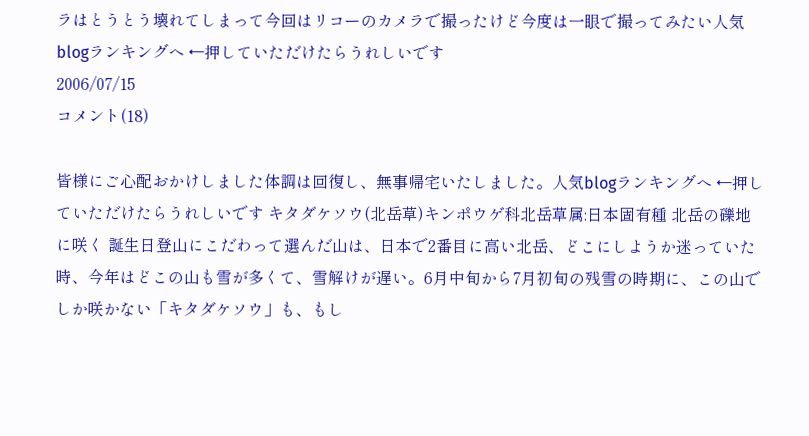ラはとうとう壊れてしまって今回はリコーのカメラで撮ったけど今度は一眼で撮ってみたい人気blogランキングへ ←押していただけたらうれしいです
2006/07/15
コメント(18)

皆様にご心配おかけしました体調は回復し、無事帰宅いたしました。人気blogランキングへ ←押していただけたらうれしいです キタダケソウ(北岳草)キンポウゲ科北岳草属:日本固有種 北岳の礫地に咲く 誕生日登山にこだわって選んだ山は、日本で2番目に高い北岳、どこにしようか迷っていた時、今年はどこの山も雪が多くて、雪解けが遅い。6月中旬から7月初旬の残雪の時期に、この山でしか咲かない「キタダケソウ」も、もし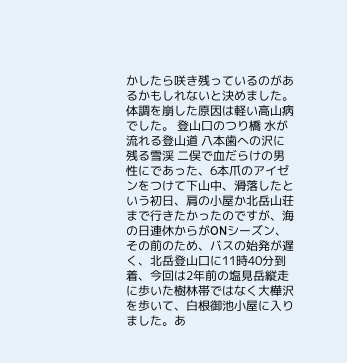かしたら咲き残っているのがあるかもしれないと決めました。体調を崩した原因は軽い高山病でした。 登山口のつり橋 水が流れる登山道 八本歯への沢に残る雪渓 二俣で血だらけの男性にであった、6本爪のアイゼンをつけて下山中、滑落したという初日、肩の小屋か北岳山荘まで行きたかったのですが、海の日連休からがONシーズン、その前のため、バスの始発が遅く、北岳登山口に11時40分到着、今回は2年前の塩見岳縦走に歩いた樹林帯ではなく大樺沢を歩いて、白根御池小屋に入りました。あ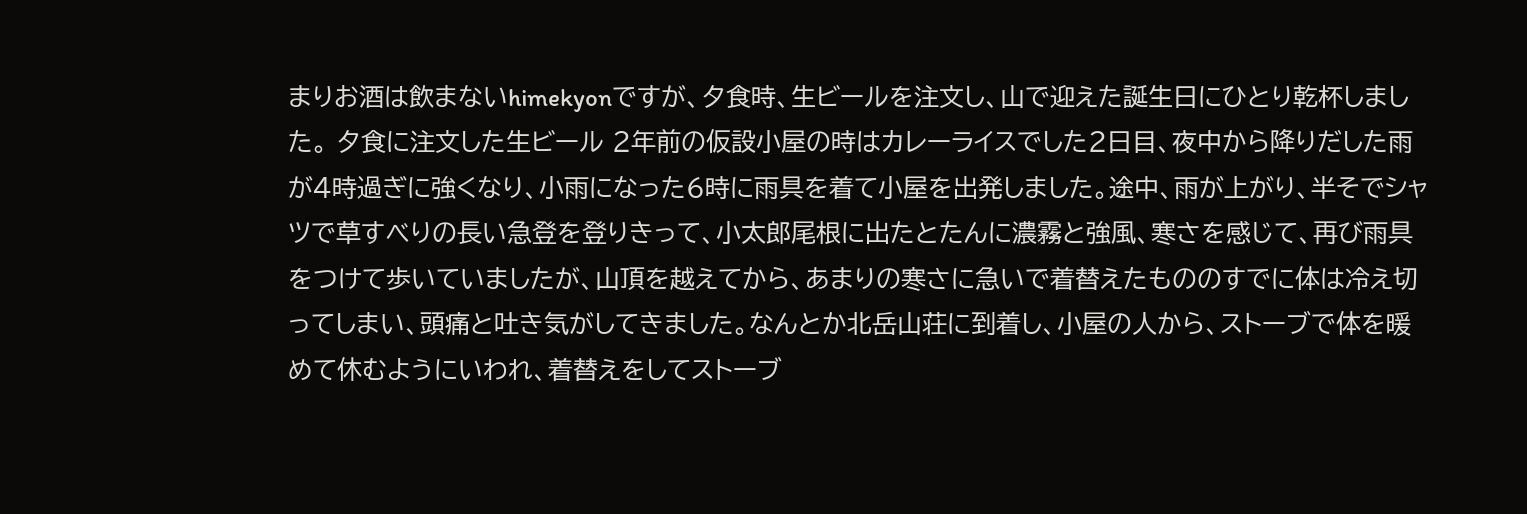まりお酒は飲まないhimekyonですが、夕食時、生ビールを注文し、山で迎えた誕生日にひとり乾杯しました。 夕食に注文した生ビール 2年前の仮設小屋の時はカレーライスでした2日目、夜中から降りだした雨が4時過ぎに強くなり、小雨になった6時に雨具を着て小屋を出発しました。途中、雨が上がり、半そでシャツで草すべりの長い急登を登りきって、小太郎尾根に出たとたんに濃霧と強風、寒さを感じて、再び雨具をつけて歩いていましたが、山頂を越えてから、あまりの寒さに急いで着替えたもののすでに体は冷え切ってしまい、頭痛と吐き気がしてきました。なんとか北岳山荘に到着し、小屋の人から、ストーブで体を暖めて休むようにいわれ、着替えをしてストーブ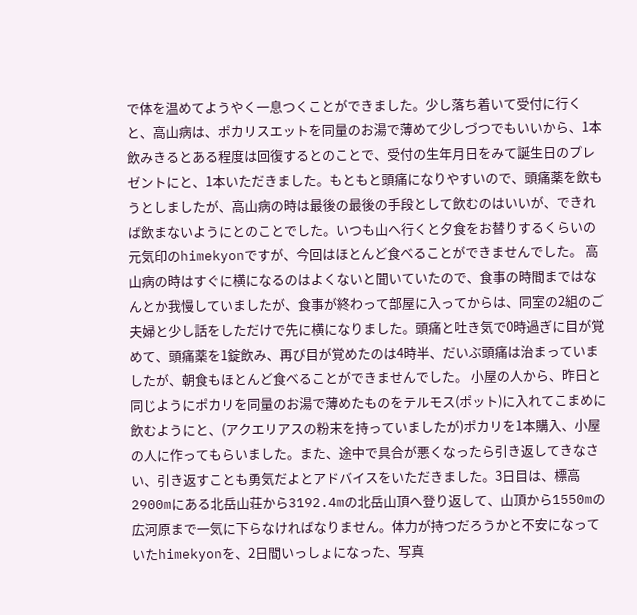で体を温めてようやく一息つくことができました。少し落ち着いて受付に行くと、高山病は、ポカリスエットを同量のお湯で薄めて少しづつでもいいから、1本飲みきるとある程度は回復するとのことで、受付の生年月日をみて誕生日のプレゼントにと、1本いただきました。もともと頭痛になりやすいので、頭痛薬を飲もうとしましたが、高山病の時は最後の最後の手段として飲むのはいいが、できれば飲まないようにとのことでした。いつも山へ行くと夕食をお替りするくらいの元気印のhimekyonですが、今回はほとんど食べることができませんでした。 高山病の時はすぐに横になるのはよくないと聞いていたので、食事の時間まではなんとか我慢していましたが、食事が終わって部屋に入ってからは、同室の2組のご夫婦と少し話をしただけで先に横になりました。頭痛と吐き気で0時過ぎに目が覚めて、頭痛薬を1錠飲み、再び目が覚めたのは4時半、だいぶ頭痛は治まっていましたが、朝食もほとんど食べることができませんでした。 小屋の人から、昨日と同じようにポカリを同量のお湯で薄めたものをテルモス(ポット)に入れてこまめに飲むようにと、(アクエリアスの粉末を持っていましたが)ポカリを1本購入、小屋の人に作ってもらいました。また、途中で具合が悪くなったら引き返してきなさい、引き返すことも勇気だよとアドバイスをいただきました。3日目は、標高2900mにある北岳山荘から3192.4mの北岳山頂へ登り返して、山頂から1550mの広河原まで一気に下らなければなりません。体力が持つだろうかと不安になっていたhimekyonを、2日間いっしょになった、写真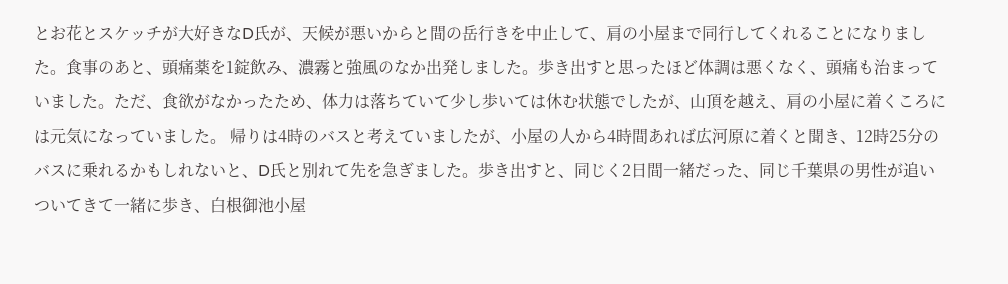とお花とスケッチが大好きなD氏が、天候が悪いからと間の岳行きを中止して、肩の小屋まで同行してくれることになりました。食事のあと、頭痛薬を1錠飲み、濃霧と強風のなか出発しました。歩き出すと思ったほど体調は悪くなく、頭痛も治まっていました。ただ、食欲がなかったため、体力は落ちていて少し歩いては休む状態でしたが、山頂を越え、肩の小屋に着くころには元気になっていました。 帰りは4時のバスと考えていましたが、小屋の人から4時間あれば広河原に着くと聞き、12時25分のバスに乗れるかもしれないと、D氏と別れて先を急ぎました。歩き出すと、同じく2日間一緒だった、同じ千葉県の男性が追いついてきて一緒に歩き、白根御池小屋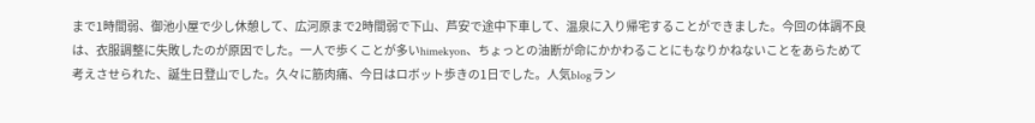まで1時間弱、御池小屋で少し休憩して、広河原まで2時間弱で下山、芦安で途中下車して、温泉に入り帰宅することができました。今回の体調不良は、衣服調整に失敗したのが原因でした。一人で歩くことが多いhimekyon、ちょっとの油断が命にかかわることにもなりかねないことをあらためて考えさせられた、誕生日登山でした。久々に筋肉痛、今日はロボット歩きの1日でした。人気blogラン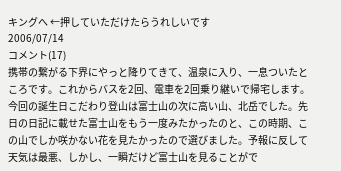キングへ ←押していただけたらうれしいです
2006/07/14
コメント(17)
携帯の繋がる下界にやっと降りてきて、温泉に入り、一息ついたところです。これからバスを2回、電車を2回乗り継いで帰宅します。今回の誕生日こだわり登山は富士山の次に高い山、北岳でした。先日の日記に載せた富士山をもう一度みたかったのと、この時期、この山でしか咲かない花を見たかったので選びました。予報に反して天気は最悪、しかし、一瞬だけど富士山を見ることがで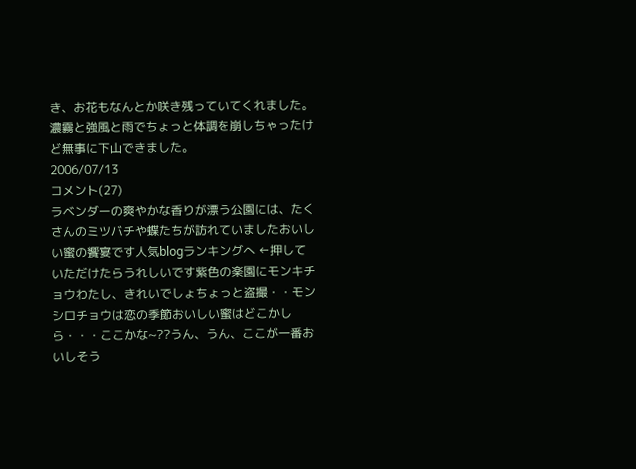き、お花もなんとか咲き残っていてくれました。濃霧と強風と雨でちょっと体調を崩しちゃったけど無事に下山できました。
2006/07/13
コメント(27)
ラベンダーの爽やかな香りが漂う公園には、たくさんのミツバチや蝶たちが訪れていましたおいしい蜜の饗宴です人気blogランキングへ ←押していただけたらうれしいです紫色の楽園にモンキチョウわたし、きれいでしょちょっと盗撮・・モンシロチョウは恋の季節おいしい蜜はどこかしら・・・ここかな~??うん、うん、ここが一番おいしそう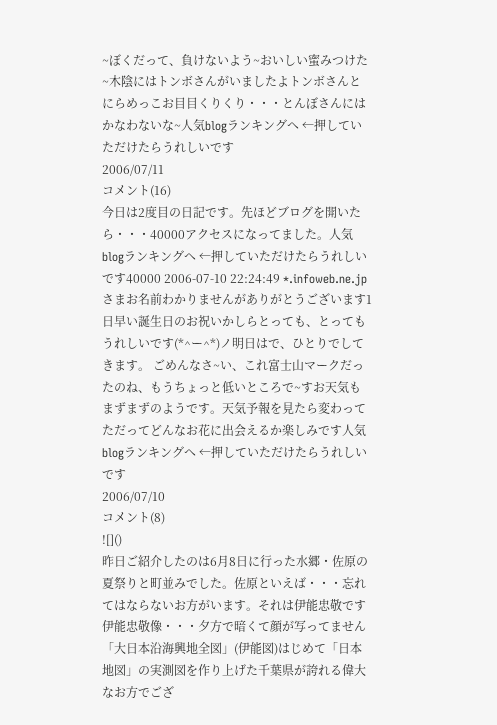~ぼくだって、負けないよう~おいしい蜜みつけた~木陰にはトンボさんがいましたよトンボさんとにらめっこお目目くりくり・・・とんぼさんにはかなわないな~人気blogランキングへ ←押していただけたらうれしいです
2006/07/11
コメント(16)
今日は2度目の日記です。先ほどブログを開いたら・・・40000アクセスになってました。人気blogランキングへ ←押していただけたらうれしいです40000 2006-07-10 22:24:49 *.infoweb.ne.jp さまお名前わかりませんがありがとうございます1日早い誕生日のお祝いかしらとっても、とってもうれしいです(*^ー^*)ノ明日はで、ひとりでしてきます。 ごめんなさ~い、これ富士山マークだったのね、もうちょっと低いところで~すお天気もまずまずのようです。天気予報を見たら変わってただってどんなお花に出会えるか楽しみです人気blogランキングへ ←押していただけたらうれしいです
2006/07/10
コメント(8)
![]()
昨日ご紹介したのは6月8日に行った水郷・佐原の夏祭りと町並みでした。佐原といえば・・・忘れてはならないお方がいます。それは伊能忠敬です伊能忠敬像・・・夕方で暗くて顔が写ってません「大日本沿海興地全図」(伊能図)はじめて「日本地図」の実測図を作り上げた千葉県が誇れる偉大なお方でござ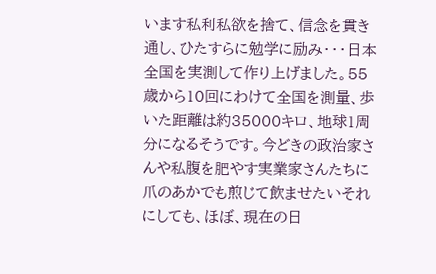います私利私欲を捨て、信念を貫き通し、ひたすらに勉学に励み・・・日本全国を実測して作り上げました。55歳から10回にわけて全国を測量、歩いた距離は約35000キロ、地球1周分になるそうです。今どきの政治家さんや私腹を肥やす実業家さんたちに爪のあかでも煎じて飲ませたいそれにしても、ほぼ、現在の日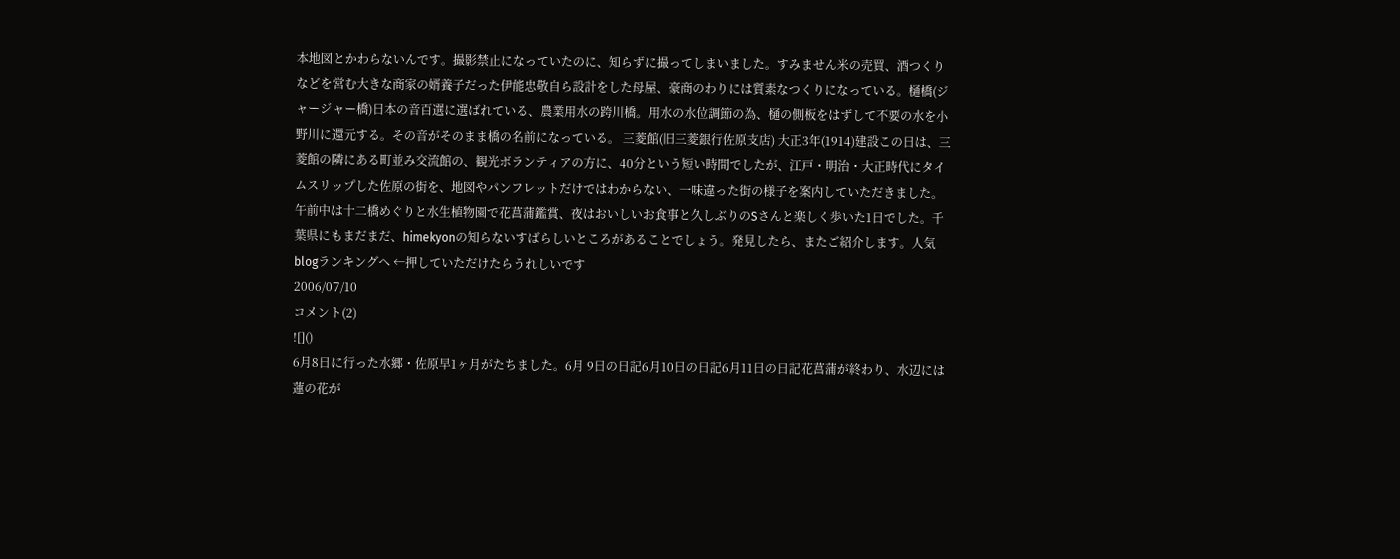本地図とかわらないんです。撮影禁止になっていたのに、知らずに撮ってしまいました。すみません米の売買、酒つくりなどを営む大きな商家の婿養子だった伊能忠敬自ら設計をした母屋、豪商のわりには質素なつくりになっている。樋橋(ジャージャー橋)日本の音百選に選ばれている、農業用水の跨川橋。用水の水位調節の為、樋の側板をはずして不要の水を小野川に還元する。その音がそのまま橋の名前になっている。 三菱館(旧三菱銀行佐原支店) 大正3年(1914)建設この日は、三菱館の隣にある町並み交流館の、観光ボランティアの方に、40分という短い時間でしたが、江戸・明治・大正時代にタイムスリップした佐原の街を、地図やパンフレットだけではわからない、一味違った街の様子を案内していただきました。午前中は十二橋めぐりと水生植物園で花菖蒲鑑賞、夜はおいしいお食事と久しぶりのSさんと楽しく歩いた1日でした。千葉県にもまだまだ、himekyonの知らないすばらしいところがあることでしょう。発見したら、またご紹介します。人気blogランキングへ ←押していただけたらうれしいです
2006/07/10
コメント(2)
![]()
6月8日に行った水郷・佐原早1ヶ月がたちました。6月 9日の日記6月10日の日記6月11日の日記花菖蒲が終わり、水辺には蓮の花が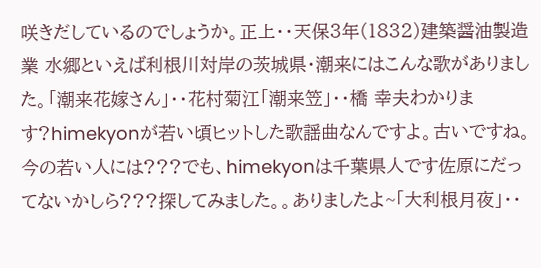咲きだしているのでしょうか。正上・・天保3年(1832)建築醤油製造業 水郷といえば利根川対岸の茨城県・潮来にはこんな歌がありました。「潮来花嫁さん」・・花村菊江「潮来笠」・・橋 幸夫わかります?himekyonが若い頃ヒットした歌謡曲なんですよ。古いですね。今の若い人には???でも、himekyonは千葉県人です佐原にだってないかしら???探してみました。。ありましたよ~「大利根月夜」・・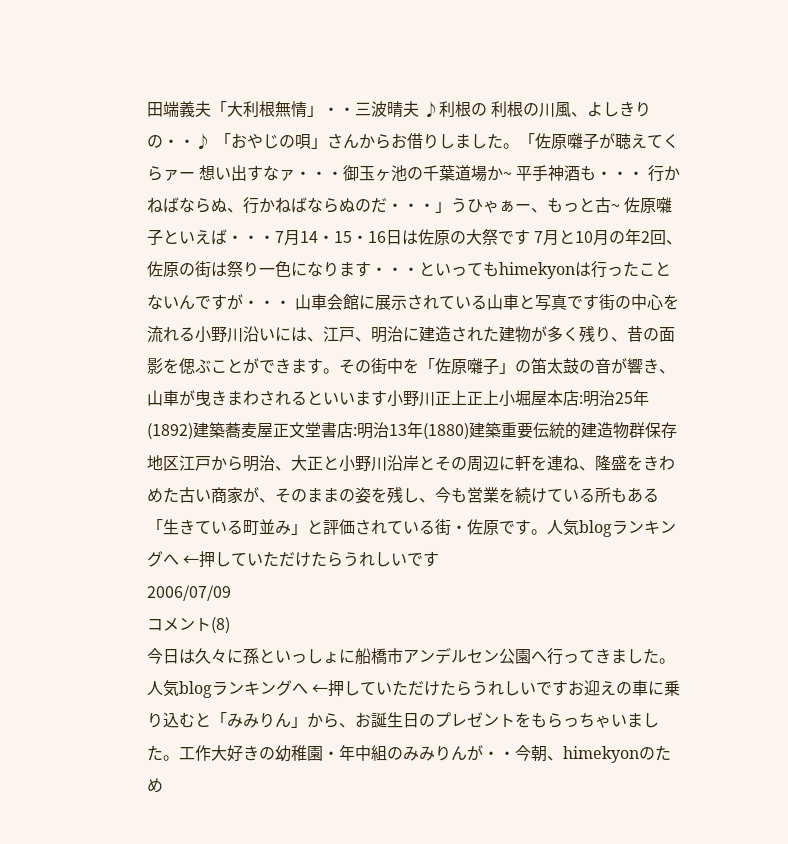田端義夫「大利根無情」・・三波晴夫 ♪利根の 利根の川風、よしきりの・・♪ 「おやじの唄」さんからお借りしました。「佐原囃子が聴えてくらァー 想い出すなァ・・・御玉ヶ池の千葉道場か~ 平手神酒も・・・ 行かねばならぬ、行かねばならぬのだ・・・」うひゃぁー、もっと古~ 佐原囃子といえば・・・7月14・15・16日は佐原の大祭です 7月と10月の年2回、佐原の街は祭り一色になります・・・といってもhimekyonは行ったことないんですが・・・ 山車会館に展示されている山車と写真です街の中心を流れる小野川沿いには、江戸、明治に建造された建物が多く残り、昔の面影を偲ぶことができます。その街中を「佐原囃子」の笛太鼓の音が響き、山車が曳きまわされるといいます小野川正上正上小堀屋本店:明治25年(1892)建築蕎麦屋正文堂書店:明治13年(1880)建築重要伝統的建造物群保存地区江戸から明治、大正と小野川沿岸とその周辺に軒を連ね、隆盛をきわめた古い商家が、そのままの姿を残し、今も営業を続けている所もある「生きている町並み」と評価されている街・佐原です。人気blogランキングへ ←押していただけたらうれしいです
2006/07/09
コメント(8)
今日は久々に孫といっしょに船橋市アンデルセン公園へ行ってきました。人気blogランキングへ ←押していただけたらうれしいですお迎えの車に乗り込むと「みみりん」から、お誕生日のプレゼントをもらっちゃいました。工作大好きの幼稚園・年中組のみみりんが・・今朝、himekyonのため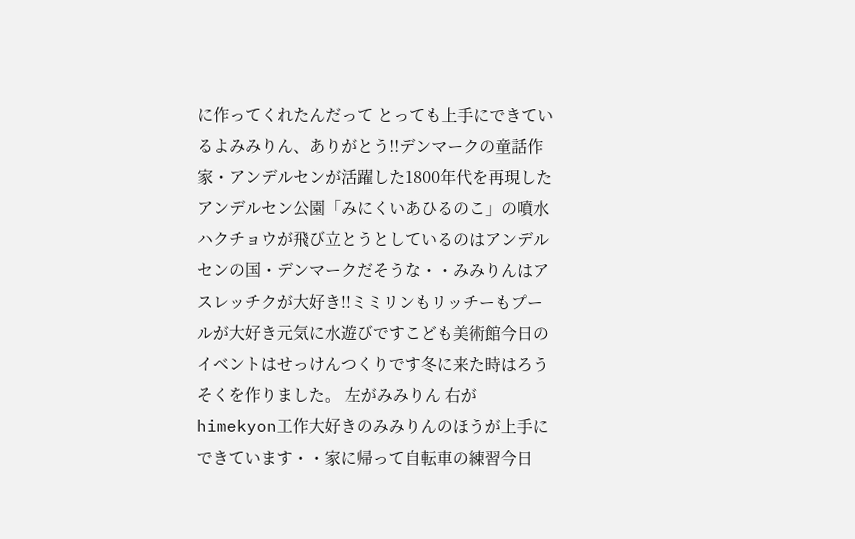に作ってくれたんだって とっても上手にできているよみみりん、ありがとう!!デンマークの童話作家・アンデルセンが活躍した1800年代を再現したアンデルセン公園「みにくいあひるのこ」の噴水ハクチョウが飛び立とうとしているのはアンデルセンの国・デンマークだそうな・・みみりんはアスレッチクが大好き!!ミミリンもリッチーもプールが大好き元気に水遊びですこども美術館今日のイベントはせっけんつくりです冬に来た時はろうそくを作りました。 左がみみりん 右がhimekyon工作大好きのみみりんのほうが上手にできています・・家に帰って自転車の練習今日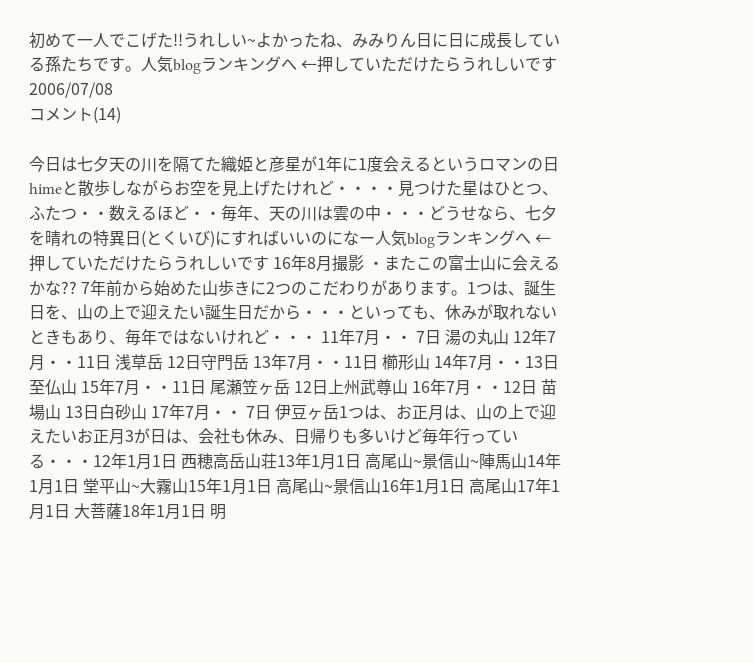初めて一人でこげた!!うれしい~よかったね、みみりん日に日に成長している孫たちです。人気blogランキングへ ←押していただけたらうれしいです
2006/07/08
コメント(14)

今日は七夕天の川を隔てた織姫と彦星が1年に1度会えるというロマンの日himeと散歩しながらお空を見上げたけれど・・・・見つけた星はひとつ、ふたつ・・数えるほど・・毎年、天の川は雲の中・・・どうせなら、七夕を晴れの特異日(とくいび)にすればいいのになー人気blogランキングへ ←押していただけたらうれしいです 16年8月撮影 ・またこの富士山に会えるかな?? 7年前から始めた山歩きに2つのこだわりがあります。1つは、誕生日を、山の上で迎えたい誕生日だから・・・といっても、休みが取れないときもあり、毎年ではないけれど・・・ 11年7月・・ 7日 湯の丸山 12年7月・・11日 浅草岳 12日守門岳 13年7月・・11日 櫛形山 14年7月・・13日 至仏山 15年7月・・11日 尾瀬笠ヶ岳 12日上州武尊山 16年7月・・12日 苗場山 13日白砂山 17年7月・・ 7日 伊豆ヶ岳1つは、お正月は、山の上で迎えたいお正月3が日は、会社も休み、日帰りも多いけど毎年行っている・・・12年1月1日 西穂高岳山荘13年1月1日 高尾山~景信山~陣馬山14年1月1日 堂平山~大霧山15年1月1日 高尾山~景信山16年1月1日 高尾山17年1月1日 大菩薩18年1月1日 明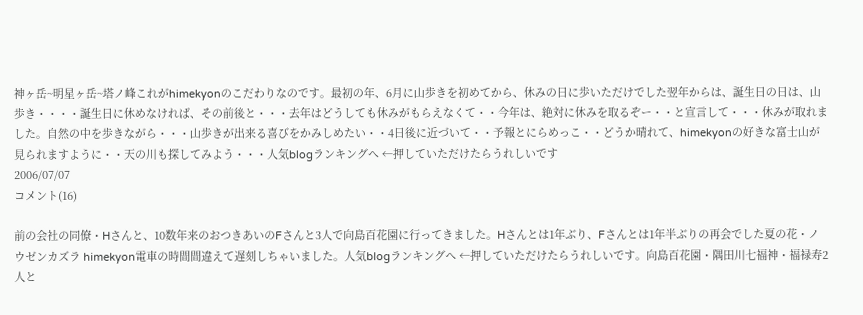神ヶ岳~明星ヶ岳~塔ノ峰これがhimekyonのこだわりなのです。最初の年、6月に山歩きを初めてから、休みの日に歩いただけでした翌年からは、誕生日の日は、山歩き・・・・誕生日に休めなければ、その前後と・・・去年はどうしても休みがもらえなくて・・今年は、絶対に休みを取るぞー・・と宣言して・・・休みが取れました。自然の中を歩きながら・・・山歩きが出来る喜びをかみしめたい・・4日後に近づいて・・予報とにらめっこ・・どうか晴れて、himekyonの好きな富士山が見られますように・・天の川も探してみよう・・・人気blogランキングへ ←押していただけたらうれしいです
2006/07/07
コメント(16)

前の会社の同僚・Hさんと、10数年来のおつきあいのFさんと3人で向島百花園に行ってきました。Hさんとは1年ぶり、Fさんとは1年半ぶりの再会でした夏の花・ノウゼンカズラ himekyon電車の時間間違えて遅刻しちゃいました。人気blogランキングへ ←押していただけたらうれしいです。向島百花園・隅田川七福神・福禄寿2人と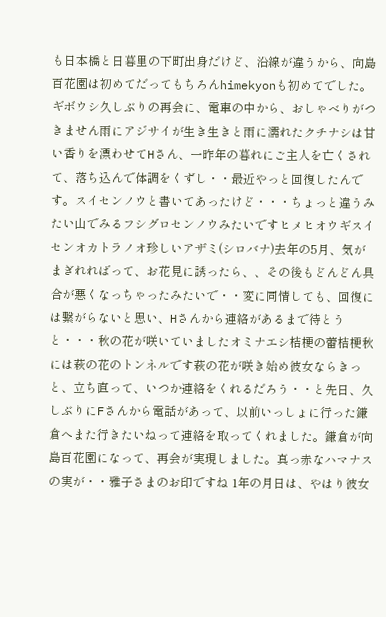も日本橋と日暮里の下町出身だけど、沿線が違うから、向島百花園は初めてだってもちろんhimekyonも初めてでした。ギボウシ久しぶりの再会に、電車の中から、おしゃべりがつきません雨にアジサイが生き生きと雨に濡れたクチナシは甘い香りを漂わせてHさん、一昨年の暮れにご主人を亡くされて、落ち込んで体調をくずし・・最近やっと回復したんです。スイセンノウと書いてあったけど・・・ちょっと違うみたい山でみるフシグロセンノウみたいですヒメヒオウギスイセンオカトラノオ珍しいアザミ(シロバナ)去年の5月、気がまぎれればって、お花見に誘ったら、、その後もどんどん具合が悪くなっちゃったみたいで・・変に同情しても、回復には繋がらないと思い、Hさんから連絡があるまで待とうと・・・秋の花が咲いていましたオミナエシ桔梗の蕾桔梗秋には萩の花のトンネルです萩の花が咲き始め彼女ならきっと、立ち直って、いつか連絡をくれるだろう・・と先日、久しぶりにFさんから電話があって、以前いっしょに行った鎌倉へまた行きたいねって連絡を取ってくれました。鎌倉が向島百花園になって、再会が実現しました。真っ赤なハマナスの実が・・雅子さまのお印ですね 1年の月日は、やはり彼女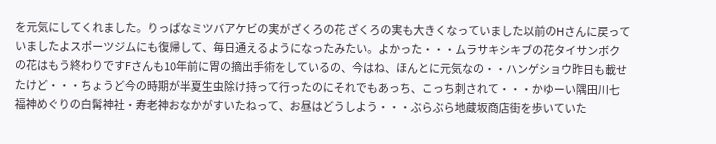を元気にしてくれました。りっぱなミツバアケビの実がざくろの花 ざくろの実も大きくなっていました以前のHさんに戻っていましたよスポーツジムにも復帰して、毎日通えるようになったみたい。よかった・・・ムラサキシキブの花タイサンボクの花はもう終わりですFさんも10年前に胃の摘出手術をしているの、今はね、ほんとに元気なの・・ハンゲショウ昨日も載せたけど・・・ちょうど今の時期が半夏生虫除け持って行ったのにそれでもあっち、こっち刺されて・・・かゆーい隅田川七福神めぐりの白髯神社・寿老神おなかがすいたねって、お昼はどうしよう・・・ぶらぶら地蔵坂商店街を歩いていた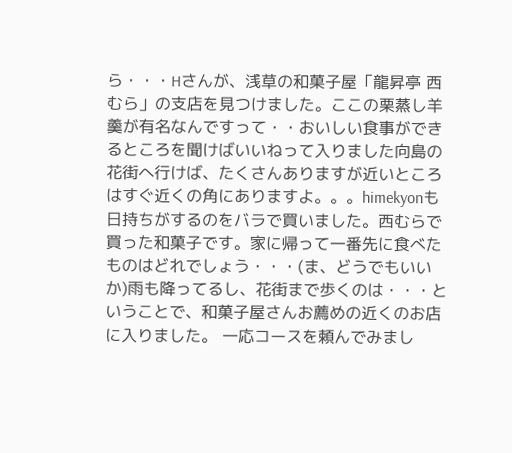ら・・・Hさんが、浅草の和菓子屋「龍昇亭 西むら」の支店を見つけました。ここの栗蒸し羊羹が有名なんですって・・おいしい食事ができるところを聞けばいいねって入りました向島の花街へ行けば、たくさんありますが近いところはすぐ近くの角にありますよ。。。himekyonも日持ちがするのをバラで買いました。西むらで買った和菓子です。家に帰って一番先に食べたものはどれでしょう・・・(ま、どうでもいいか)雨も降ってるし、花街まで歩くのは・・・ということで、和菓子屋さんお薦めの近くのお店に入りました。 一応コースを頼んでみまし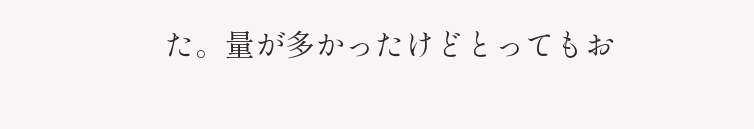た。量が多かったけどとってもお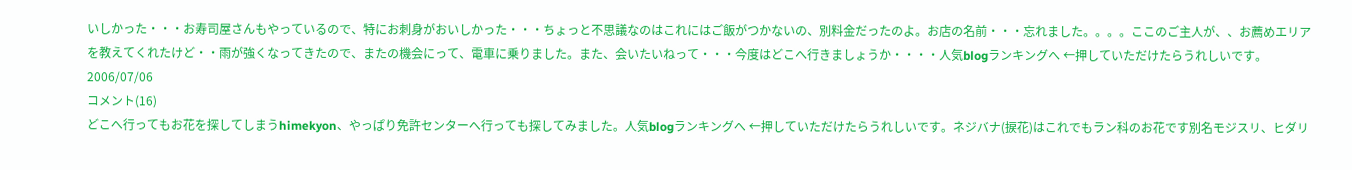いしかった・・・お寿司屋さんもやっているので、特にお刺身がおいしかった・・・ちょっと不思議なのはこれにはご飯がつかないの、別料金だったのよ。お店の名前・・・忘れました。。。。ここのご主人が、、お薦めエリアを教えてくれたけど・・雨が強くなってきたので、またの機会にって、電車に乗りました。また、会いたいねって・・・今度はどこへ行きましょうか・・・・人気blogランキングへ ←押していただけたらうれしいです。
2006/07/06
コメント(16)
どこへ行ってもお花を探してしまうhimekyon、やっぱり免許センターへ行っても探してみました。人気blogランキングへ ←押していただけたらうれしいです。ネジバナ(捩花)はこれでもラン科のお花です別名モジスリ、ヒダリ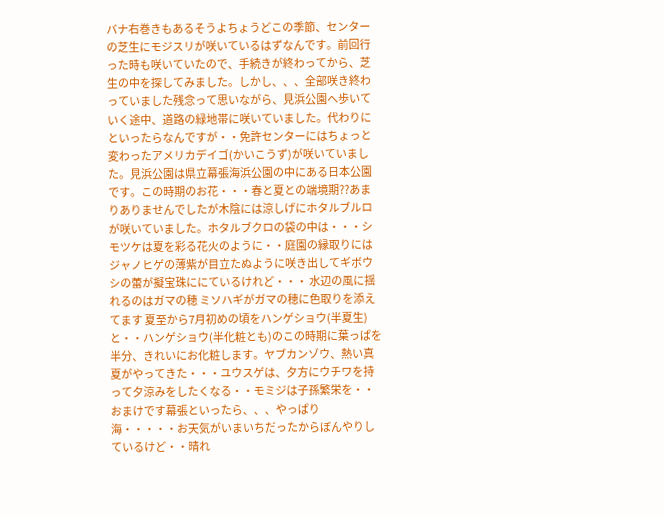バナ右巻きもあるそうよちょうどこの季節、センターの芝生にモジスリが咲いているはずなんです。前回行った時も咲いていたので、手続きが終わってから、芝生の中を探してみました。しかし、、、全部咲き終わっていました残念って思いながら、見浜公園へ歩いていく途中、道路の緑地帯に咲いていました。代わりにといったらなんですが・・免許センターにはちょっと変わったアメリカデイゴ(かいこうず)が咲いていました。見浜公園は県立幕張海浜公園の中にある日本公園です。この時期のお花・・・春と夏との端境期??あまりありませんでしたが木陰には涼しげにホタルブルロが咲いていました。ホタルブクロの袋の中は・・・シモツケは夏を彩る花火のように・・庭園の縁取りにはジャノヒゲの薄紫が目立たぬように咲き出してギボウシの蕾が擬宝珠ににているけれど・・・ 水辺の風に揺れるのはガマの穂 ミソハギがガマの穂に色取りを添えてます 夏至から7月初めの頃をハンゲショウ(半夏生)と・・ハンゲショウ(半化粧とも)のこの時期に葉っぱを半分、きれいにお化粧します。ヤブカンゾウ、熱い真夏がやってきた・・・ユウスゲは、夕方にウチワを持って夕涼みをしたくなる・・モミジは子孫繁栄を・・おまけです幕張といったら、、、やっぱり海・・・・・お天気がいまいちだったからぼんやりしているけど・・晴れ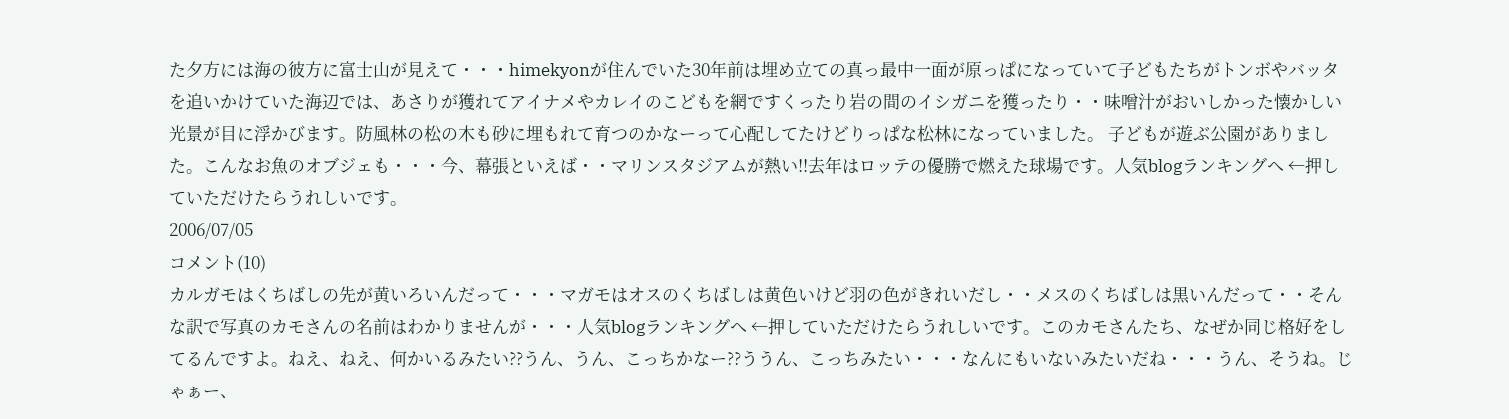た夕方には海の彼方に富士山が見えて・・・himekyonが住んでいた30年前は埋め立ての真っ最中一面が原っぱになっていて子どもたちがトンボやバッタを追いかけていた海辺では、あさりが獲れてアイナメやカレイのこどもを網ですくったり岩の間のイシガニを獲ったり・・味噌汁がおいしかった懐かしい光景が目に浮かびます。防風林の松の木も砂に埋もれて育つのかなーって心配してたけどりっぱな松林になっていました。 子どもが遊ぶ公園がありました。こんなお魚のオブジェも・・・今、幕張といえば・・マリンスタジアムが熱い!!去年はロッテの優勝で燃えた球場です。人気blogランキングへ ←押していただけたらうれしいです。
2006/07/05
コメント(10)
カルガモはくちばしの先が黄いろいんだって・・・マガモはオスのくちばしは黄色いけど羽の色がきれいだし・・メスのくちばしは黒いんだって・・そんな訳で写真のカモさんの名前はわかりませんが・・・人気blogランキングへ ←押していただけたらうれしいです。このカモさんたち、なぜか同じ格好をしてるんですよ。ねえ、ねえ、何かいるみたい??うん、うん、こっちかなー??ううん、こっちみたい・・・なんにもいないみたいだね・・・うん、そうね。じゃぁー、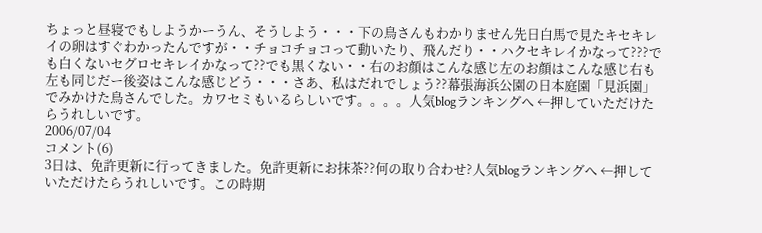ちょっと昼寝でもしようかーうん、そうしよう・・・下の鳥さんもわかりません先日白馬で見たキセキレイの卵はすぐわかったんですが・・チョコチョコって動いたり、飛んだり・・ハクセキレイかなって???でも白くないセグロセキレイかなって??でも黒くない・・右のお顔はこんな感じ左のお顔はこんな感じ右も左も同じだー後姿はこんな感じどう・・・さあ、私はだれでしょう??幕張海浜公園の日本庭園「見浜園」でみかけた鳥さんでした。カワセミもいるらしいです。。。。人気blogランキングへ ←押していただけたらうれしいです。
2006/07/04
コメント(6)
3日は、免許更新に行ってきました。免許更新にお抹茶??何の取り合わせ?人気blogランキングへ ←押していただけたらうれしいです。この時期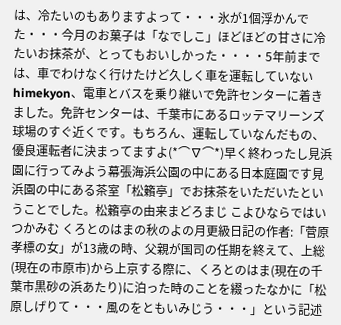は、冷たいのもありますよって・・・氷が1個浮かんでた・・・今月のお菓子は「なでしこ」ほどほどの甘さに冷たいお抹茶が、とってもおいしかった・・・・5年前までは、車でわけなく行けたけど久しく車を運転していないhimekyon、電車とバスを乗り継いで免許センターに着きました。免許センターは、千葉市にあるロッテマリーンズ球場のすぐ近くです。もちろん、運転していなんだもの、優良運転者に決まってますよ(*⌒∇⌒*)早く終わったし見浜園に行ってみよう幕張海浜公園の中にある日本庭園です見浜園の中にある茶室「松籟亭」でお抹茶をいただいたということでした。松籟亭の由来まどろまじ こよひならではいつかみむ くろとのはまの秋のよの月更級日記の作者:「菅原孝標の女」が13歳の時、父親が国司の任期を終えて、上総(現在の市原市)から上京する際に、くろとのはま(現在の千葉市黒砂の浜あたり)に泊った時のことを綴ったなかに「松原しげりて・・・風のをともいみじう・・・」という記述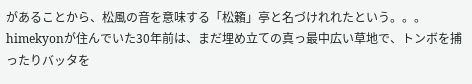があることから、松風の音を意味する「松籟」亭と名づけれれたという。。。himekyonが住んでいた30年前は、まだ埋め立ての真っ最中広い草地で、トンボを捕ったりバッタを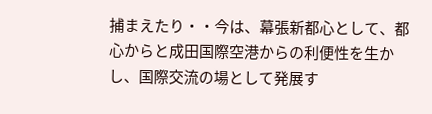捕まえたり・・今は、幕張新都心として、都心からと成田国際空港からの利便性を生かし、国際交流の場として発展す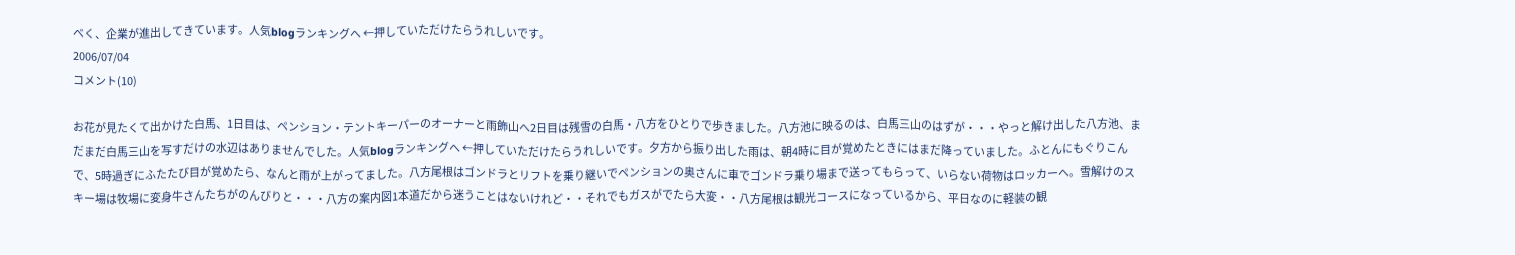べく、企業が進出してきています。人気blogランキングへ ←押していただけたらうれしいです。
2006/07/04
コメント(10)

お花が見たくて出かけた白馬、1日目は、ペンション・テントキーパーのオーナーと雨飾山へ2日目は残雪の白馬・八方をひとりで歩きました。八方池に映るのは、白馬三山のはずが・・・やっと解け出した八方池、まだまだ白馬三山を写すだけの水辺はありませんでした。人気blogランキングへ ←押していただけたらうれしいです。夕方から振り出した雨は、朝4時に目が覚めたときにはまだ降っていました。ふとんにもぐりこんで、5時過ぎにふたたび目が覚めたら、なんと雨が上がってました。八方尾根はゴンドラとリフトを乗り継いでペンションの奥さんに車でゴンドラ乗り場まで送ってもらって、いらない荷物はロッカーへ。雪解けのスキー場は牧場に変身牛さんたちがのんびりと・・・八方の案内図1本道だから迷うことはないけれど・・それでもガスがでたら大変・・八方尾根は観光コースになっているから、平日なのに軽装の観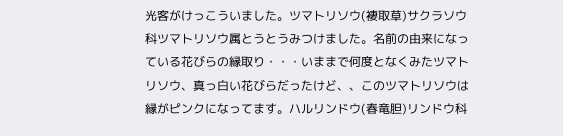光客がけっこういました。ツマトリソウ(褄取草)サクラソウ科ツマトリソウ属とうとうみつけました。名前の由来になっている花びらの縁取り・・・いままで何度となくみたツマトリソウ、真っ白い花びらだったけど、、このツマトリソウは縁がピンクになってます。ハルリンドウ(春竜胆)リンドウ科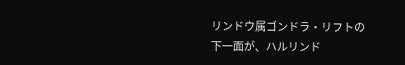リンドウ属ゴンドラ・リフトの下一面が、ハルリンド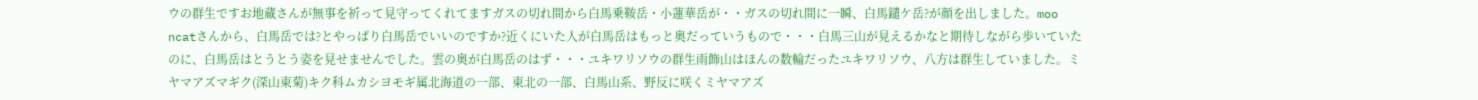ウの群生ですお地蔵さんが無事を祈って見守ってくれてますガスの切れ間から白馬乗鞍岳・小蓮華岳が・・ガスの切れ間に一瞬、白馬鑓ケ岳?が顔を出しました。moo ncatさんから、白馬岳では?とやっぱり白馬岳でいいのですか?近くにいた人が白馬岳はもっと奥だっていうもので・・・白馬三山が見えるかなと期待しながら歩いていたのに、白馬岳はとうとう姿を見せませんでした。雲の奥が白馬岳のはず・・・ユキワリソウの群生雨飾山はほんの数輪だったユキワリソウ、八方は群生していました。ミヤマアズマギク(深山東菊)キク科ムカシヨモギ属北海道の一部、東北の一部、白馬山系、野反に咲くミヤマアズ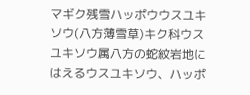マギク残雪ハッポウウスユキソウ(八方薄雪草)キク科ウスユキソウ属八方の蛇紋岩地にはえるウスユキソウ、ハッポ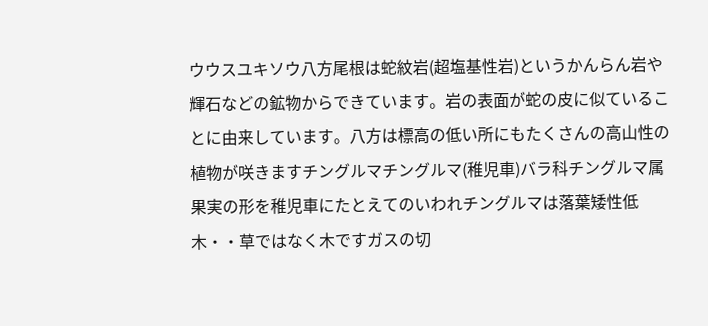ウウスユキソウ八方尾根は蛇紋岩(超塩基性岩)というかんらん岩や輝石などの鉱物からできています。岩の表面が蛇の皮に似ていることに由来しています。八方は標高の低い所にもたくさんの高山性の植物が咲きますチングルマチングルマ(稚児車)バラ科チングルマ属果実の形を稚児車にたとえてのいわれチングルマは落葉矮性低木・・草ではなく木ですガスの切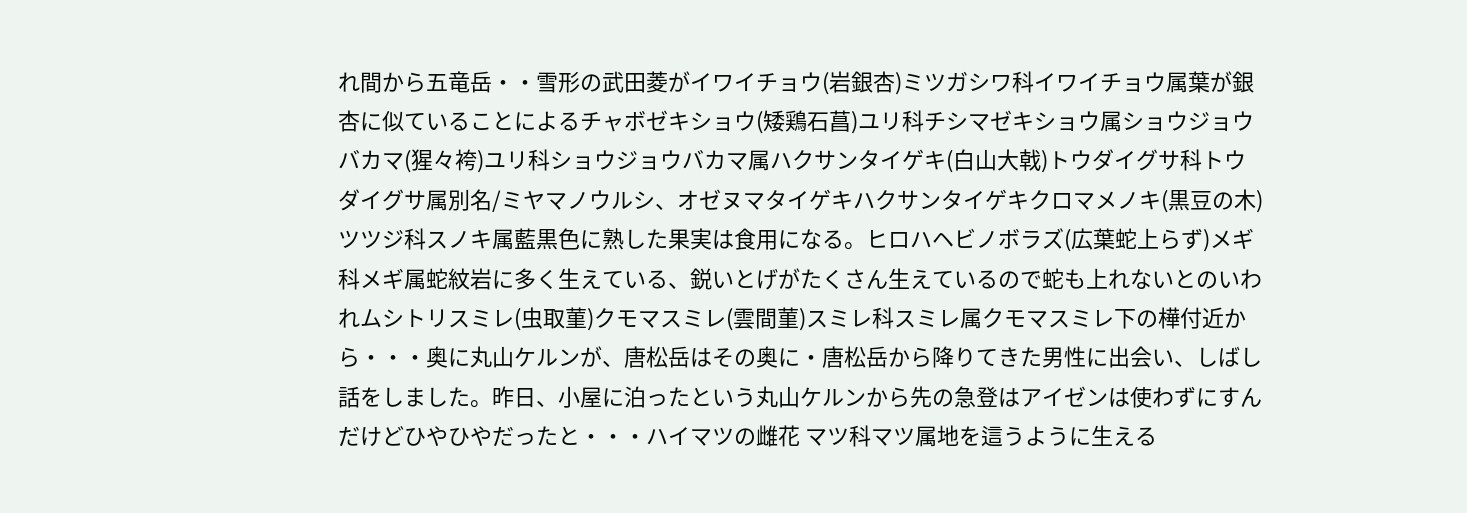れ間から五竜岳・・雪形の武田菱がイワイチョウ(岩銀杏)ミツガシワ科イワイチョウ属葉が銀杏に似ていることによるチャボゼキショウ(矮鶏石菖)ユリ科チシマゼキショウ属ショウジョウバカマ(猩々袴)ユリ科ショウジョウバカマ属ハクサンタイゲキ(白山大戟)トウダイグサ科トウダイグサ属別名/ミヤマノウルシ、オゼヌマタイゲキハクサンタイゲキクロマメノキ(黒豆の木)ツツジ科スノキ属藍黒色に熟した果実は食用になる。ヒロハヘビノボラズ(広葉蛇上らず)メギ科メギ属蛇紋岩に多く生えている、鋭いとげがたくさん生えているので蛇も上れないとのいわれムシトリスミレ(虫取菫)クモマスミレ(雲間菫)スミレ科スミレ属クモマスミレ下の樺付近から・・・奥に丸山ケルンが、唐松岳はその奥に・唐松岳から降りてきた男性に出会い、しばし話をしました。昨日、小屋に泊ったという丸山ケルンから先の急登はアイゼンは使わずにすんだけどひやひやだったと・・・ハイマツの雌花 マツ科マツ属地を這うように生える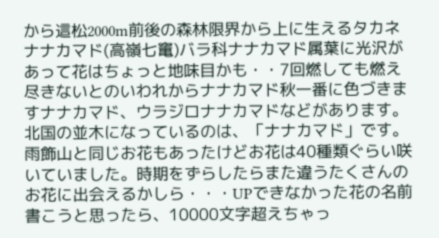から這松2000m前後の森林限界から上に生えるタカネナナカマド(高嶺七竃)バラ科ナナカマド属葉に光沢があって花はちょっと地味目かも・・7回燃しても燃え尽きないとのいわれからナナカマド秋一番に色づきますナナカマド、ウラジロナナカマドなどがあります。北国の並木になっているのは、「ナナカマド」です。雨飾山と同じお花もあったけどお花は40種類ぐらい咲いていました。時期をずらしたらまた違うたくさんのお花に出会えるかしら・・・UPできなかった花の名前書こうと思ったら、10000文字超えちゃっ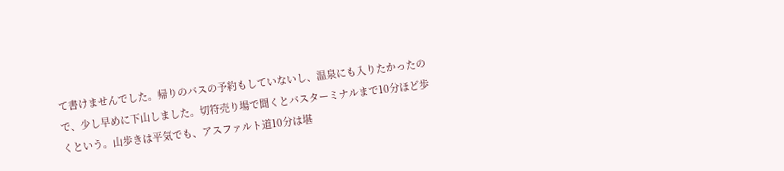て書けませんでした。帰りのバスの予約もしていないし、温泉にも入りたかったので、少し早めに下山しました。切符売り場で聞くとバスターミナルまで10分ほど歩くという。山歩きは平気でも、アスファルト道10分は堪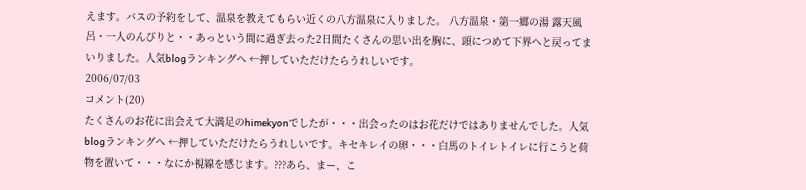えます。バスの予約をして、温泉を教えてもらい近くの八方温泉に入りました。 八方温泉・第一郷の湯 露天風呂・一人のんびりと・・あっという間に過ぎ去った2日間たくさんの思い出を胸に、頭につめて下界へと戻ってまいりました。人気blogランキングへ ←押していただけたらうれしいです。
2006/07/03
コメント(20)
たくさんのお花に出会えて大満足のhimekyonでしたが・・・出会ったのはお花だけではありませんでした。人気blogランキングへ ←押していただけたらうれしいです。キセキレイの卵・・・白馬のトイレトイレに行こうと荷物を置いて・・・なにか視線を感じます。???あら、まー、こ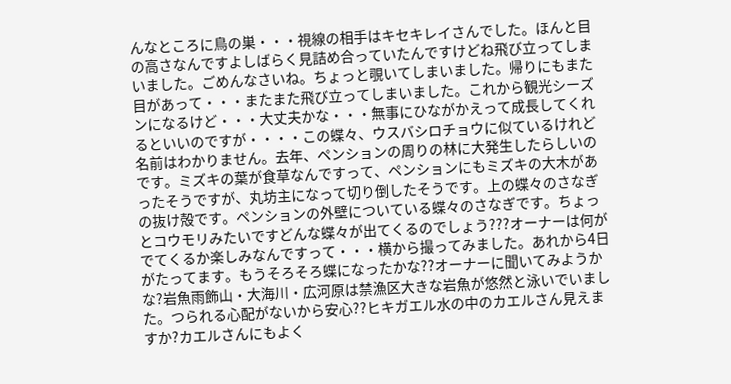んなところに鳥の巣・・・視線の相手はキセキレイさんでした。ほんと目の高さなんですよしばらく見詰め合っていたんですけどね飛び立ってしまいました。ごめんなさいね。ちょっと覗いてしまいました。帰りにもまた目があって・・・またまた飛び立ってしまいました。これから観光シーズンになるけど・・・大丈夫かな・・・無事にひながかえって成長してくれるといいのですが・・・・この蝶々、ウスバシロチョウに似ているけれど名前はわかりません。去年、ペンションの周りの林に大発生したらしいのです。ミズキの葉が食草なんですって、ペンションにもミズキの大木があったそうですが、丸坊主になって切り倒したそうです。上の蝶々のさなぎの抜け殻です。ペンションの外壁についている蝶々のさなぎです。ちょっとコウモリみたいですどんな蝶々が出てくるのでしょう???オーナーは何がでてくるか楽しみなんですって・・・横から撮ってみました。あれから4日がたってます。もうそろそろ蝶になったかな??オーナーに聞いてみようかな?岩魚雨飾山・大海川・広河原は禁漁区大きな岩魚が悠然と泳いでいました。つられる心配がないから安心??ヒキガエル水の中のカエルさん見えますか?カエルさんにもよく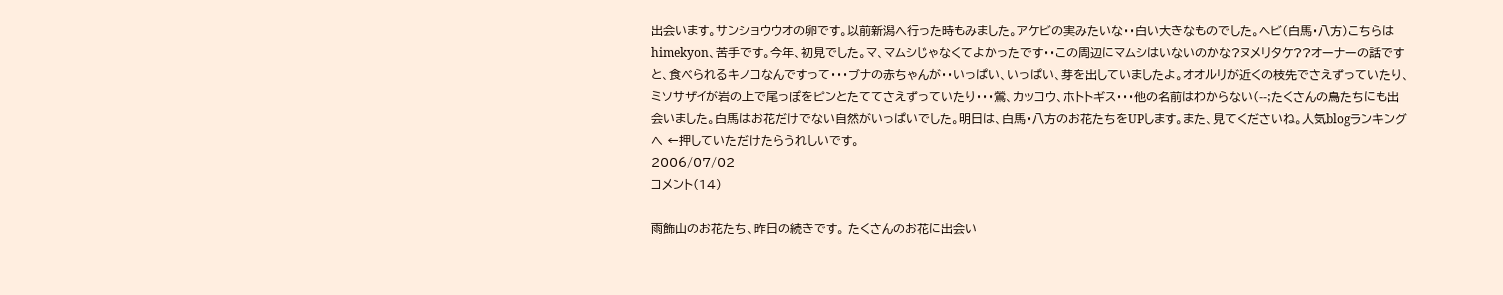出会います。サンショウウオの卵です。以前新潟へ行った時もみました。アケビの実みたいな・・白い大きなものでした。ヘビ(白馬・八方)こちらはhimekyon、苦手です。今年、初見でした。マ、マムシじゃなくてよかったです・・この周辺にマムシはいないのかな?ヌメリタケ??オーナーの話ですと、食べられるキノコなんですって・・・ブナの赤ちゃんが・・いっぱい、いっぱい、芽を出していましたよ。オオルリが近くの枝先でさえずっていたり、ミソサザイが岩の上で尾っぽをピンとたててさえずっていたり・・・鶯、カッコウ、ホトトギス・・・他の名前はわからない(--;たくさんの鳥たちにも出会いました。白馬はお花だけでない自然がいっぱいでした。明日は、白馬・八方のお花たちをUPします。また、見てくださいね。人気blogランキングへ ←押していただけたらうれしいです。
2006/07/02
コメント(14)

雨飾山のお花たち、昨日の続きです。 たくさんのお花に出会い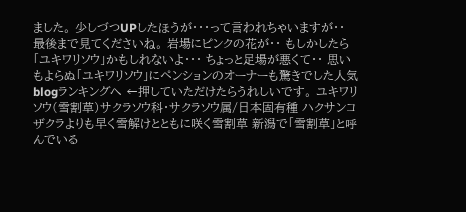ました。 少しづつUPしたほうが・・・って言われちゃいますが・・ 最後まで見てくださいね。 岩場にピンクの花が・・ もしかしたら「ユキワリソウ」かもしれないよ・・・ ちょっと足場が悪くて・・ 思いもよらぬ「ユキワリソウ」にペンションのオーナーも驚きでした人気blogランキングへ ←押していただけたらうれしいです。 ユキワリソウ(雪割草)サクラソウ科・サクラソウ属/日本固有種 ハクサンコザクラよりも早く雪解けとともに咲く雪割草 新潟で「雪割草」と呼んでいる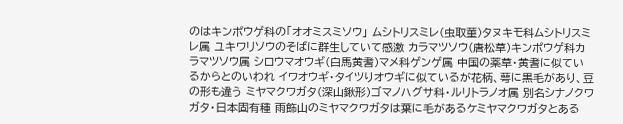のはキンポウゲ科の「オオミスミソウ」 ムシトリスミレ(虫取菫)タヌキモ科ムシトリスミレ属 ユキワリソウのそばに群生していて感激 カラマツソウ(唐松草)キンポウゲ科カラマツソウ属 シロウマオウギ(白馬黄耆)マメ科ゲンゲ属 中国の薬草・黄耆に似ているからとのいわれ イワオウギ・タイツりオウギに似ているが花柄、萼に黒毛があり、豆の形も違う ミヤマクワガタ(深山鍬形)ゴマノハグサ科・ルリトラノオ属 別名シナノクワガタ・日本固有種 雨飾山のミヤマクワガタは葉に毛があるケミヤマクワガタとある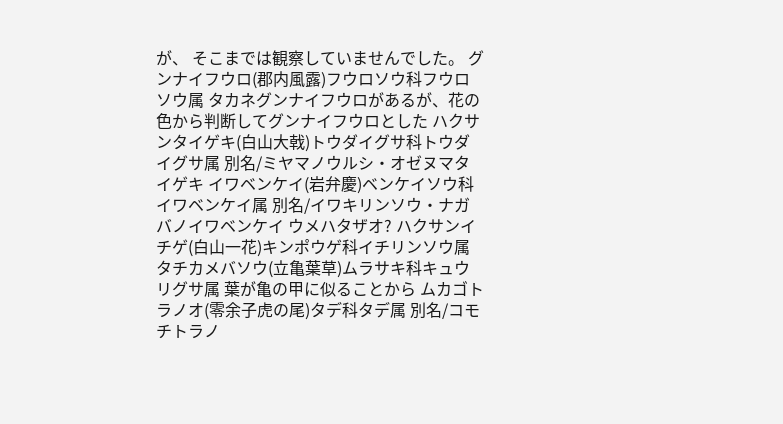が、 そこまでは観察していませんでした。 グンナイフウロ(郡内風露)フウロソウ科フウロソウ属 タカネグンナイフウロがあるが、花の色から判断してグンナイフウロとした ハクサンタイゲキ(白山大戟)トウダイグサ科トウダイグサ属 別名/ミヤマノウルシ・オゼヌマタイゲキ イワベンケイ(岩弁慶)ベンケイソウ科イワベンケイ属 別名/イワキリンソウ・ナガバノイワベンケイ ウメハタザオ? ハクサンイチゲ(白山一花)キンポウゲ科イチリンソウ属 タチカメバソウ(立亀葉草)ムラサキ科キュウリグサ属 葉が亀の甲に似ることから ムカゴトラノオ(零余子虎の尾)タデ科タデ属 別名/コモチトラノ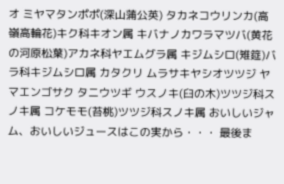オ ミヤマタンポポ(深山蒲公英) タカネコウリンカ(高嶺高輪花)キク科キオン属 キバナノカワラマツバ(黄花の河原松葉)アカネ科ヤエムグラ属 キジムシロ(雉筵)バラ科キジムシロ属 カタクリ ムラサキヤシオツツジ ヤマエンゴサク タニウツギ ウスノキ(臼の木)ツツジ科スノキ属 コケモモ(苔桃)ツツジ科スノキ属 おいしいジャム、おいしいジュースはこの実から・・・ 最後ま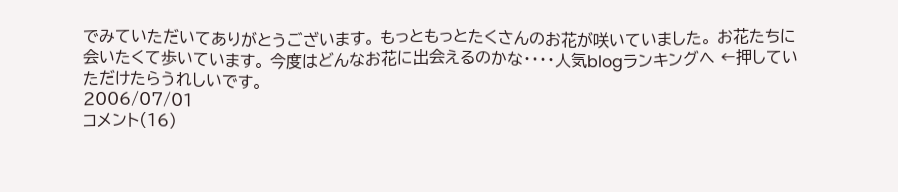でみていただいてありがとうございます。 もっともっとたくさんのお花が咲いていました。 お花たちに会いたくて歩いています。 今度はどんなお花に出会えるのかな・・・・人気blogランキングへ ←押していただけたらうれしいです。
2006/07/01
コメント(16)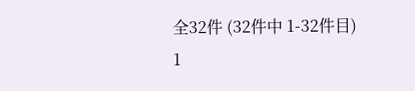全32件 (32件中 1-32件目)
1